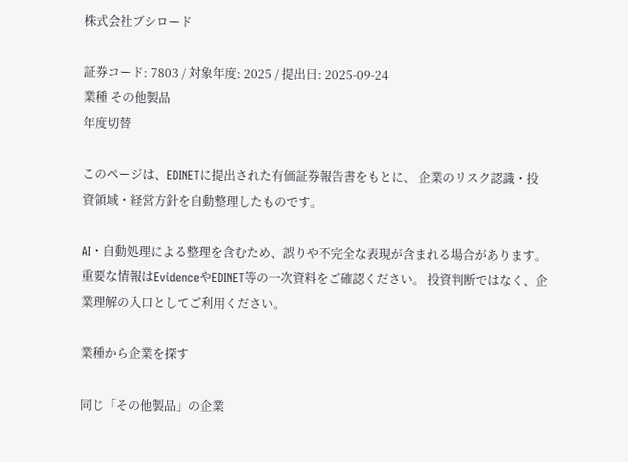株式会社ブシロード

証券コード: 7803 / 対象年度: 2025 / 提出日: 2025-09-24
業種 その他製品
年度切替

このページは、EDINETに提出された有価証券報告書をもとに、 企業のリスク認識・投資領域・経営方針を自動整理したものです。

AI・自動処理による整理を含むため、誤りや不完全な表現が含まれる場合があります。 重要な情報はEvidenceやEDINET等の一次資料をご確認ください。 投資判断ではなく、企業理解の入口としてご利用ください。

業種から企業を探す

同じ「その他製品」の企業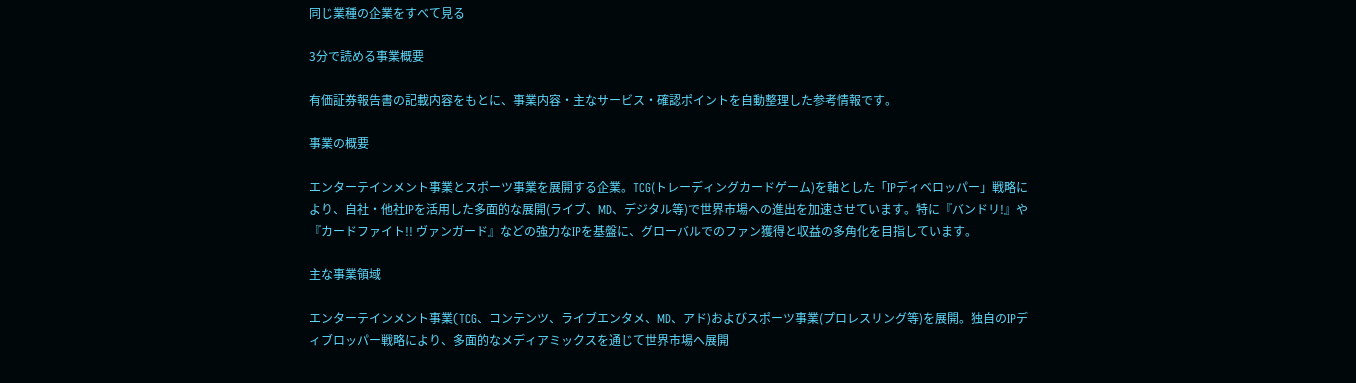同じ業種の企業をすべて見る

3分で読める事業概要

有価証券報告書の記載内容をもとに、事業内容・主なサービス・確認ポイントを自動整理した参考情報です。

事業の概要

エンターテインメント事業とスポーツ事業を展開する企業。TCG(トレーディングカードゲーム)を軸とした「IPディベロッパー」戦略により、自社・他社IPを活用した多面的な展開(ライブ、MD、デジタル等)で世界市場への進出を加速させています。特に『バンドリ!』や『カードファイト!! ヴァンガード』などの強力なIPを基盤に、グローバルでのファン獲得と収益の多角化を目指しています。

主な事業領域

エンターテインメント事業(TCG、コンテンツ、ライブエンタメ、MD、アド)およびスポーツ事業(プロレスリング等)を展開。独自のIPディブロッパー戦略により、多面的なメディアミックスを通じて世界市場へ展開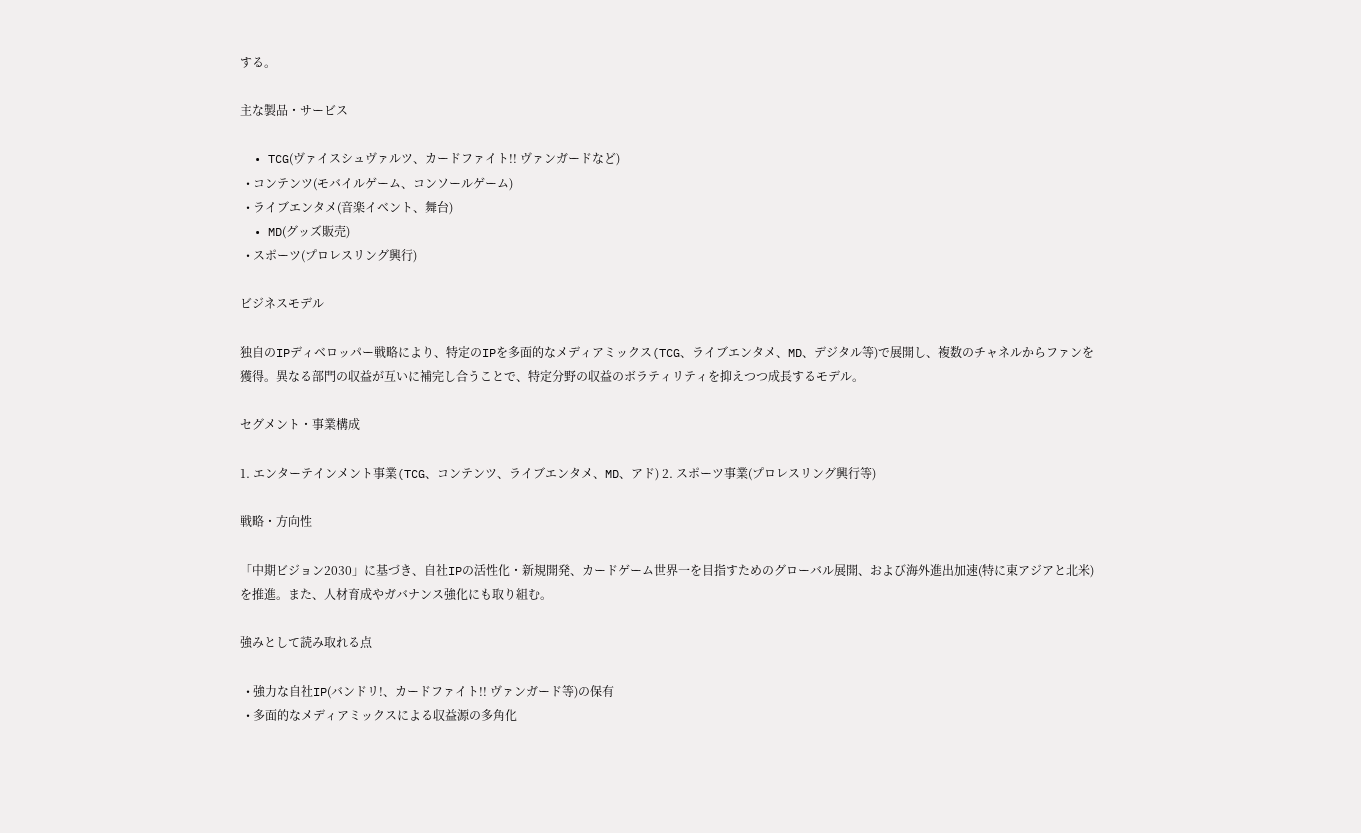する。

主な製品・サービス

  • TCG(ヴァイスシュヴァルツ、カードファイト!! ヴァンガードなど)
  • コンテンツ(モバイルゲーム、コンソールゲーム)
  • ライブエンタメ(音楽イベント、舞台)
  • MD(グッズ販売)
  • スポーツ(プロレスリング興行)

ビジネスモデル

独自のIPディベロッパー戦略により、特定のIPを多面的なメディアミックス(TCG、ライブエンタメ、MD、デジタル等)で展開し、複数のチャネルからファンを獲得。異なる部門の収益が互いに補完し合うことで、特定分野の収益のボラティリティを抑えつつ成長するモデル。

セグメント・事業構成

1. エンターテインメント事業(TCG、コンテンツ、ライブエンタメ、MD、アド) 2. スポーツ事業(プロレスリング興行等)

戦略・方向性

「中期ビジョン2030」に基づき、自社IPの活性化・新規開発、カードゲーム世界一を目指すためのグローバル展開、および海外進出加速(特に東アジアと北米)を推進。また、人材育成やガバナンス強化にも取り組む。

強みとして読み取れる点

  • 強力な自社IP(バンドリ!、カードファイト!! ヴァンガード等)の保有
  • 多面的なメディアミックスによる収益源の多角化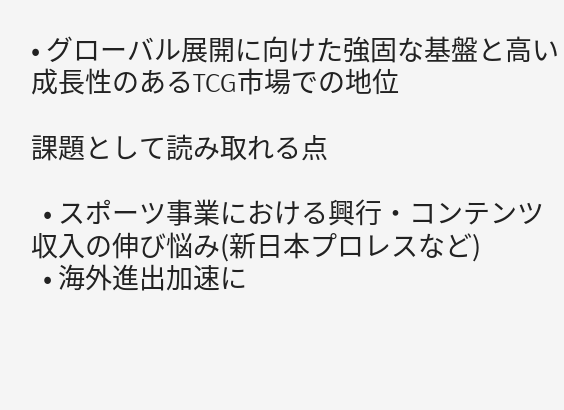• グローバル展開に向けた強固な基盤と高い成長性のあるTCG市場での地位

課題として読み取れる点

  • スポーツ事業における興行・コンテンツ収入の伸び悩み(新日本プロレスなど)
  • 海外進出加速に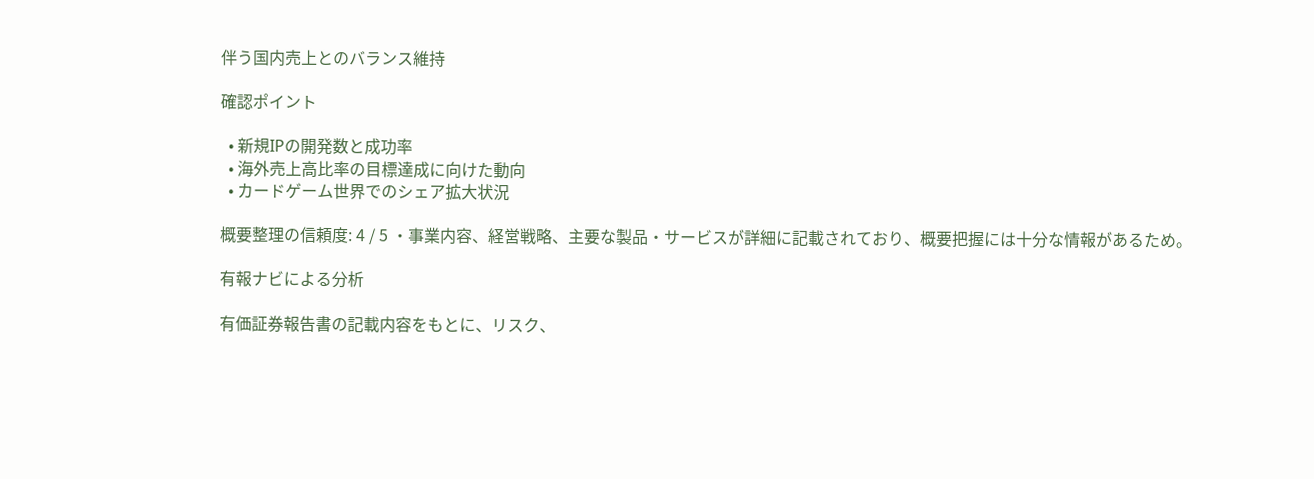伴う国内売上とのバランス維持

確認ポイント

  • 新規IPの開発数と成功率
  • 海外売上高比率の目標達成に向けた動向
  • カードゲーム世界でのシェア拡大状況

概要整理の信頼度: 4 / 5 ・事業内容、経営戦略、主要な製品・サービスが詳細に記載されており、概要把握には十分な情報があるため。

有報ナビによる分析

有価証券報告書の記載内容をもとに、リスク、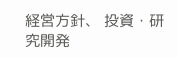経営方針、 投資・研究開発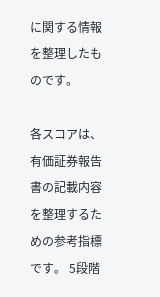に関する情報を整理したものです。

各スコアは、有価証券報告書の記載内容を整理するための参考指標です。 5段階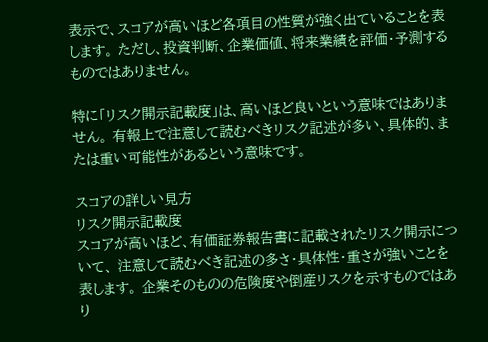表示で、スコアが高いほど各項目の性質が強く出ていることを表します。 ただし、投資判断、企業価値、将来業績を評価・予測するものではありません。

特に「リスク開示記載度」は、高いほど良いという意味ではありません。 有報上で注意して読むべきリスク記述が多い、具体的、または重い可能性があるという意味です。

スコアの詳しい見方
リスク開示記載度
スコアが高いほど、有価証券報告書に記載されたリスク開示について、 注意して読むべき記述の多さ・具体性・重さが強いことを表します。 企業そのものの危険度や倒産リスクを示すものではあり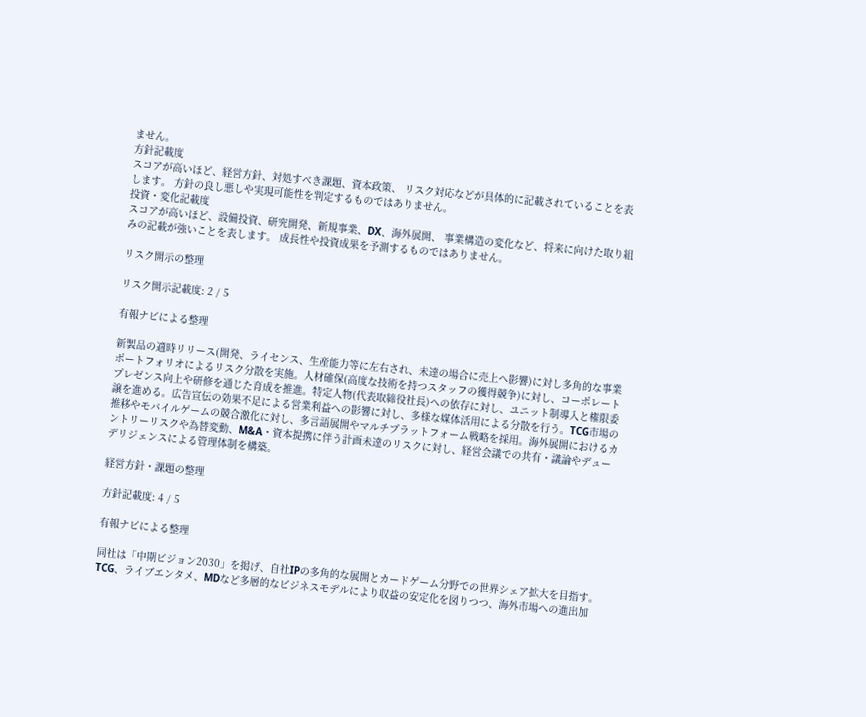ません。
方針記載度
スコアが高いほど、経営方針、対処すべき課題、資本政策、 リスク対応などが具体的に記載されていることを表します。 方針の良し悪しや実現可能性を判定するものではありません。
投資・変化記載度
スコアが高いほど、設備投資、研究開発、新規事業、DX、海外展開、 事業構造の変化など、将来に向けた取り組みの記載が強いことを表します。 成長性や投資成果を予測するものではありません。

リスク開示の整理

リスク開示記載度: 2 / 5

有報ナビによる整理

新製品の適時リリース(開発、ライセンス、生産能力等に左右され、未達の場合に売上へ影響)に対し多角的な事業ポートフォリオによるリスク分散を実施。人材確保(高度な技術を持つスタッフの獲得競争)に対し、コーポレートプレゼンス向上や研修を通じた育成を推進。特定人物(代表取締役社長)への依存に対し、ユニット制導入と権限委譲を進める。広告宣伝の効果不足による営業利益への影響に対し、多様な媒体活用による分散を行う。TCG市場の推移やモバイルゲームの競合激化に対し、多言語展開やマルチプラットフォーム戦略を採用。海外展開におけるカントリーリスクや為替変動、M&A・資本提携に伴う計画未達のリスクに対し、経営会議での共有・議論やデューデリジェンスによる管理体制を構築。

経営方針・課題の整理

方針記載度: 4 / 5

有報ナビによる整理

同社は「中期ビジョン2030」を掲げ、自社IPの多角的な展開とカードゲーム分野での世界シェア拡大を目指す。TCG、ライブエンタメ、MDなど多層的なビジネスモデルにより収益の安定化を図りつつ、海外市場への進出加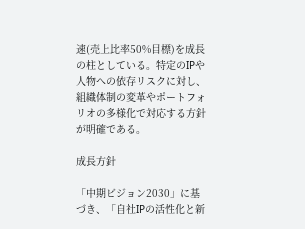速(売上比率50%目標)を成長の柱としている。特定のIPや人物への依存リスクに対し、組織体制の変革やポートフォリオの多様化で対応する方針が明確である。

成長方針

「中期ビジョン2030」に基づき、「自社IPの活性化と新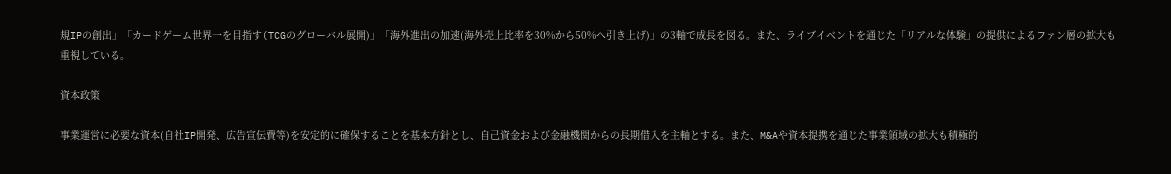規IPの創出」「カードゲーム世界一を目指す(TCGのグローバル展開)」「海外進出の加速(海外売上比率を30%から50%へ引き上げ)」の3軸で成長を図る。また、ライブイベントを通じた「リアルな体験」の提供によるファン層の拡大も重視している。

資本政策

事業運営に必要な資本(自社IP開発、広告宣伝費等)を安定的に確保することを基本方針とし、自己資金および金融機関からの長期借入を主軸とする。また、M&Aや資本提携を通じた事業領域の拡大も積極的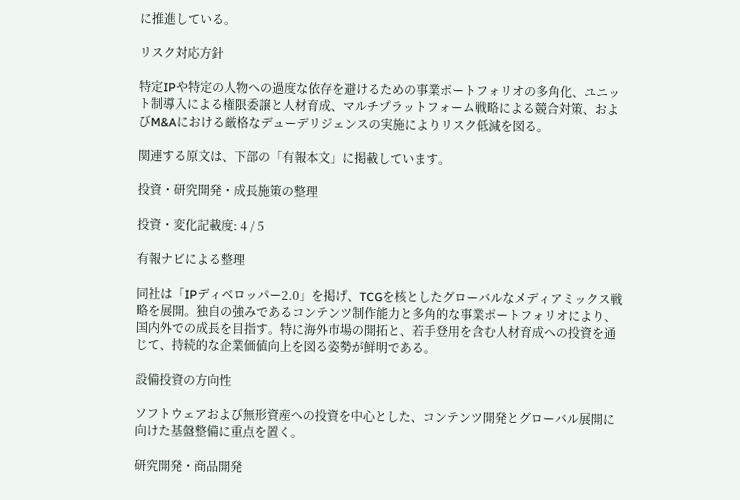に推進している。

リスク対応方針

特定IPや特定の人物への過度な依存を避けるための事業ポートフォリオの多角化、ユニット制導入による権限委譲と人材育成、マルチプラットフォーム戦略による競合対策、およびM&Aにおける厳格なデューデリジェンスの実施によりリスク低減を図る。

関連する原文は、下部の「有報本文」に掲載しています。

投資・研究開発・成長施策の整理

投資・変化記載度: 4 / 5

有報ナビによる整理

同社は「IPディベロッパー2.0」を掲げ、TCGを核としたグローバルなメディアミックス戦略を展開。独自の強みであるコンテンツ制作能力と多角的な事業ポートフォリオにより、国内外での成長を目指す。特に海外市場の開拓と、若手登用を含む人材育成への投資を通じて、持続的な企業価値向上を図る姿勢が鮮明である。

設備投資の方向性

ソフトウェアおよび無形資産への投資を中心とした、コンテンツ開発とグローバル展開に向けた基盤整備に重点を置く。

研究開発・商品開発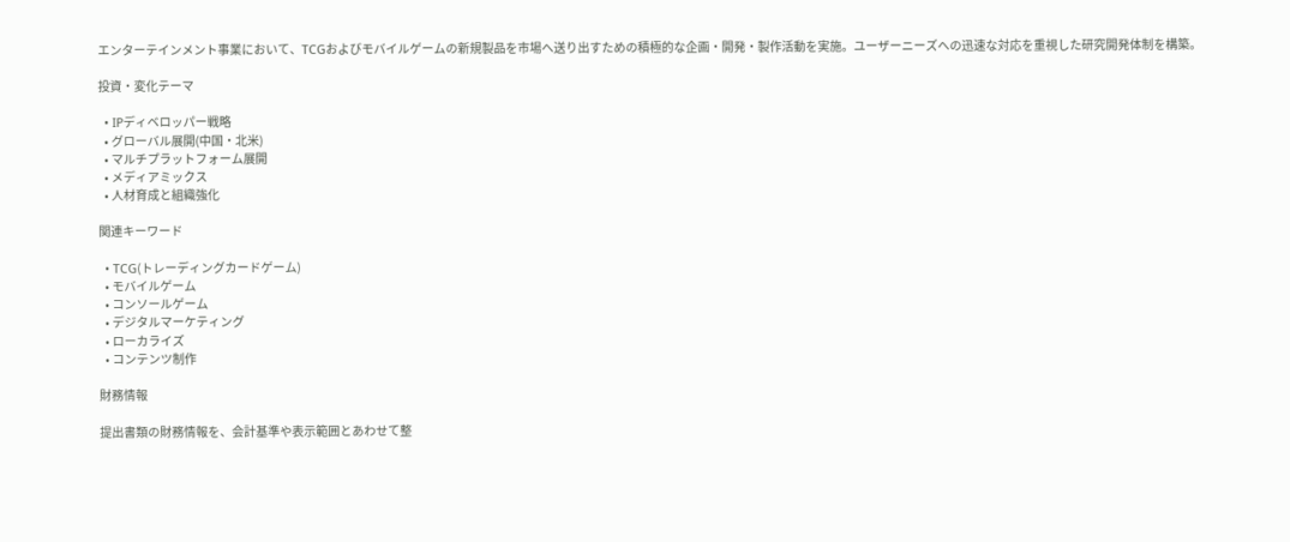エンターテインメント事業において、TCGおよびモバイルゲームの新規製品を市場へ送り出すための積極的な企画・開発・製作活動を実施。ユーザーニーズへの迅速な対応を重視した研究開発体制を構築。

投資・変化テーマ

  • IPディベロッパー戦略
  • グローバル展開(中国・北米)
  • マルチプラットフォーム展開
  • メディアミックス
  • 人材育成と組織強化

関連キーワード

  • TCG(トレーディングカードゲーム)
  • モバイルゲーム
  • コンソールゲーム
  • デジタルマーケティング
  • ローカライズ
  • コンテンツ制作

財務情報

提出書類の財務情報を、会計基準や表示範囲とあわせて整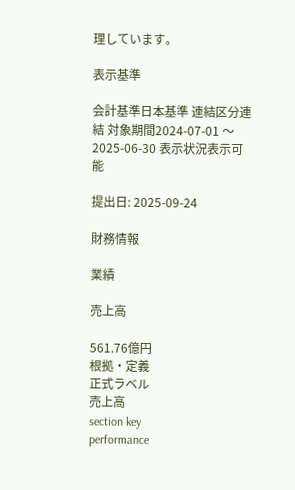理しています。

表示基準

会計基準日本基準 連結区分連結 対象期間2024-07-01 〜 2025-06-30 表示状況表示可能

提出日: 2025-09-24

財務情報

業績

売上高

561.76億円
根拠・定義
正式ラベル
売上高
section key
performance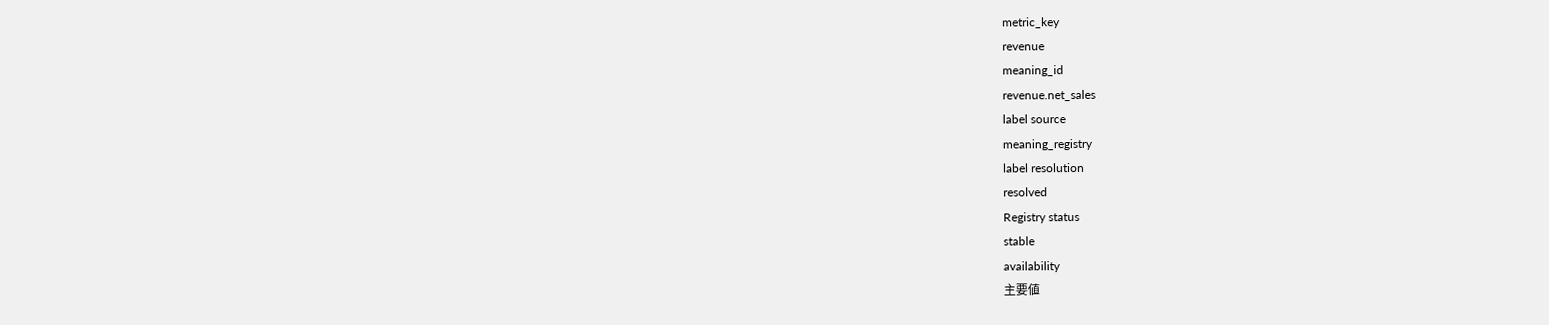metric_key
revenue
meaning_id
revenue.net_sales
label source
meaning_registry
label resolution
resolved
Registry status
stable
availability
主要値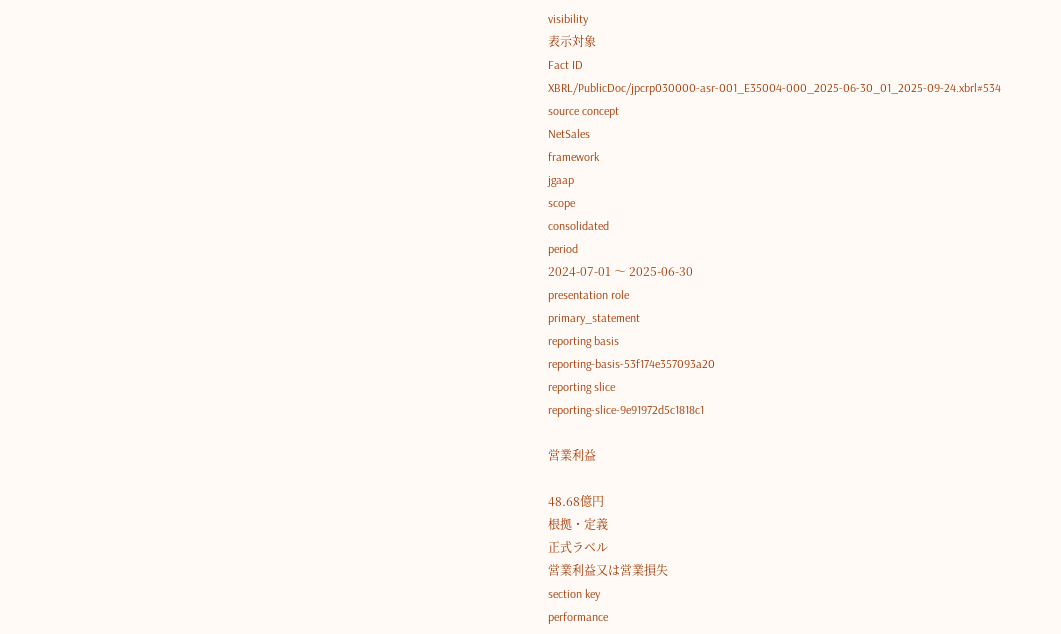visibility
表示対象
Fact ID
XBRL/PublicDoc/jpcrp030000-asr-001_E35004-000_2025-06-30_01_2025-09-24.xbrl#534
source concept
NetSales
framework
jgaap
scope
consolidated
period
2024-07-01 〜 2025-06-30
presentation role
primary_statement
reporting basis
reporting-basis-53f174e357093a20
reporting slice
reporting-slice-9e91972d5c1818c1

営業利益

48.68億円
根拠・定義
正式ラベル
営業利益又は営業損失
section key
performance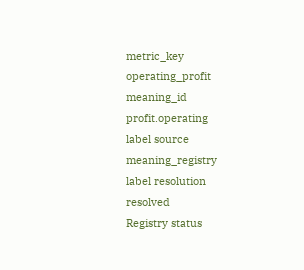metric_key
operating_profit
meaning_id
profit.operating
label source
meaning_registry
label resolution
resolved
Registry status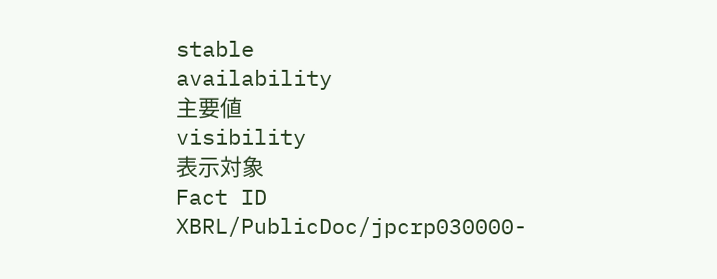stable
availability
主要値
visibility
表示対象
Fact ID
XBRL/PublicDoc/jpcrp030000-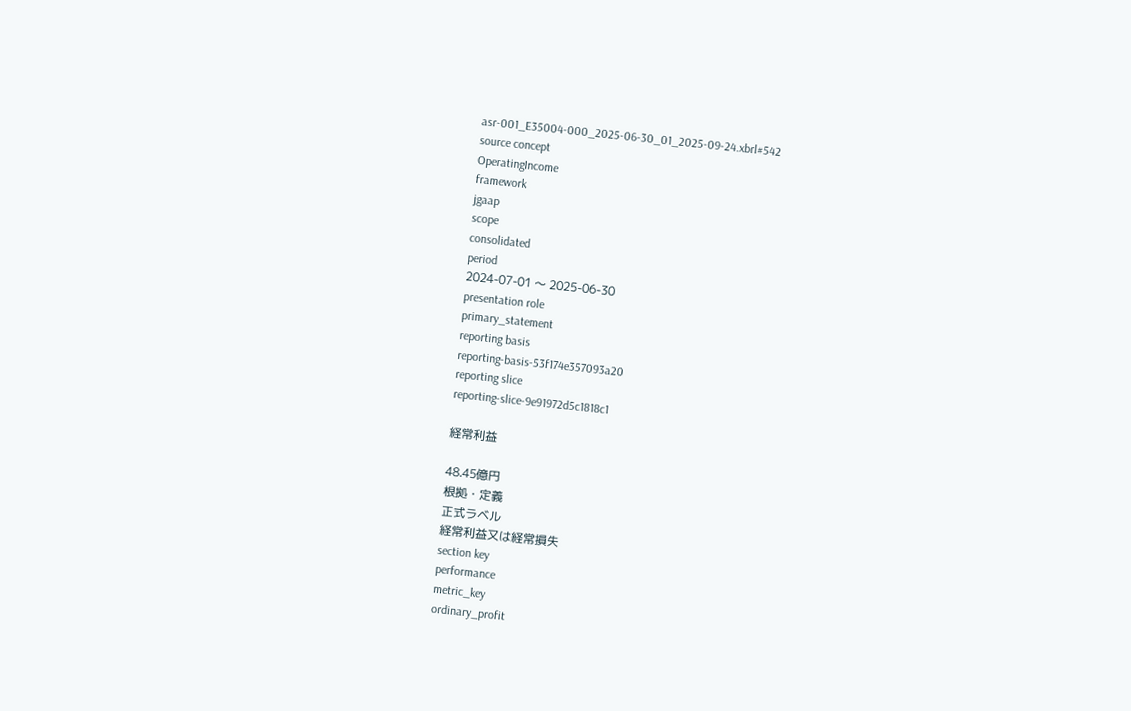asr-001_E35004-000_2025-06-30_01_2025-09-24.xbrl#542
source concept
OperatingIncome
framework
jgaap
scope
consolidated
period
2024-07-01 〜 2025-06-30
presentation role
primary_statement
reporting basis
reporting-basis-53f174e357093a20
reporting slice
reporting-slice-9e91972d5c1818c1

経常利益

48.45億円
根拠・定義
正式ラベル
経常利益又は経常損失
section key
performance
metric_key
ordinary_profit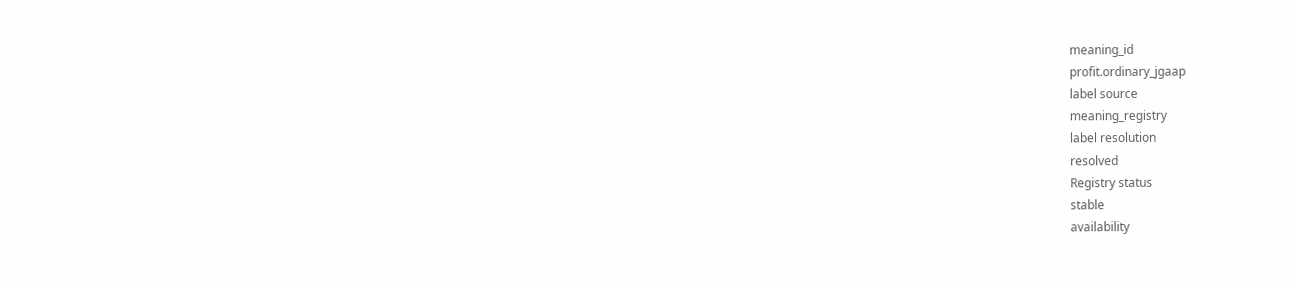meaning_id
profit.ordinary_jgaap
label source
meaning_registry
label resolution
resolved
Registry status
stable
availability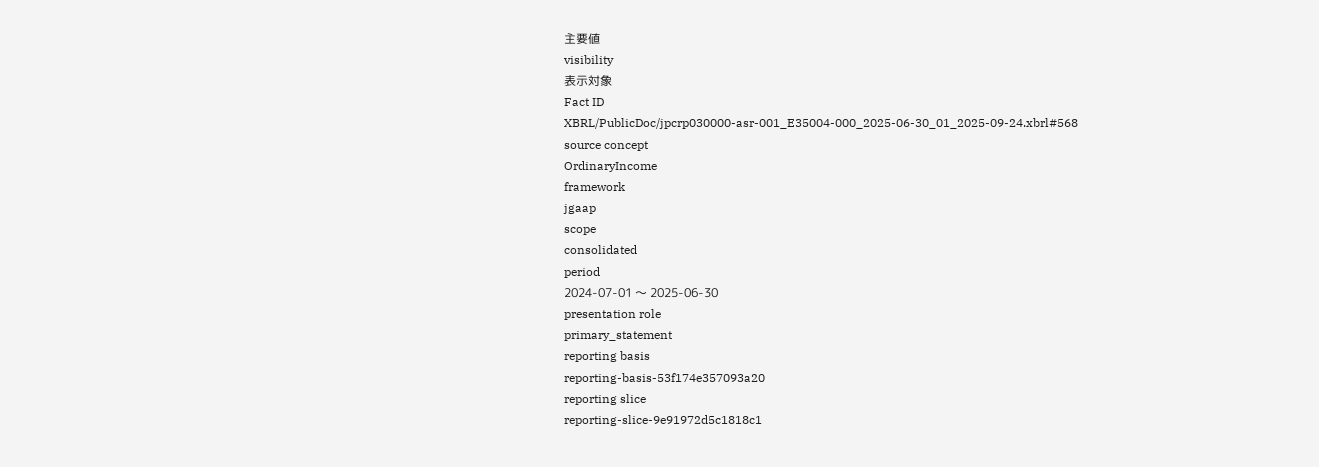主要値
visibility
表示対象
Fact ID
XBRL/PublicDoc/jpcrp030000-asr-001_E35004-000_2025-06-30_01_2025-09-24.xbrl#568
source concept
OrdinaryIncome
framework
jgaap
scope
consolidated
period
2024-07-01 〜 2025-06-30
presentation role
primary_statement
reporting basis
reporting-basis-53f174e357093a20
reporting slice
reporting-slice-9e91972d5c1818c1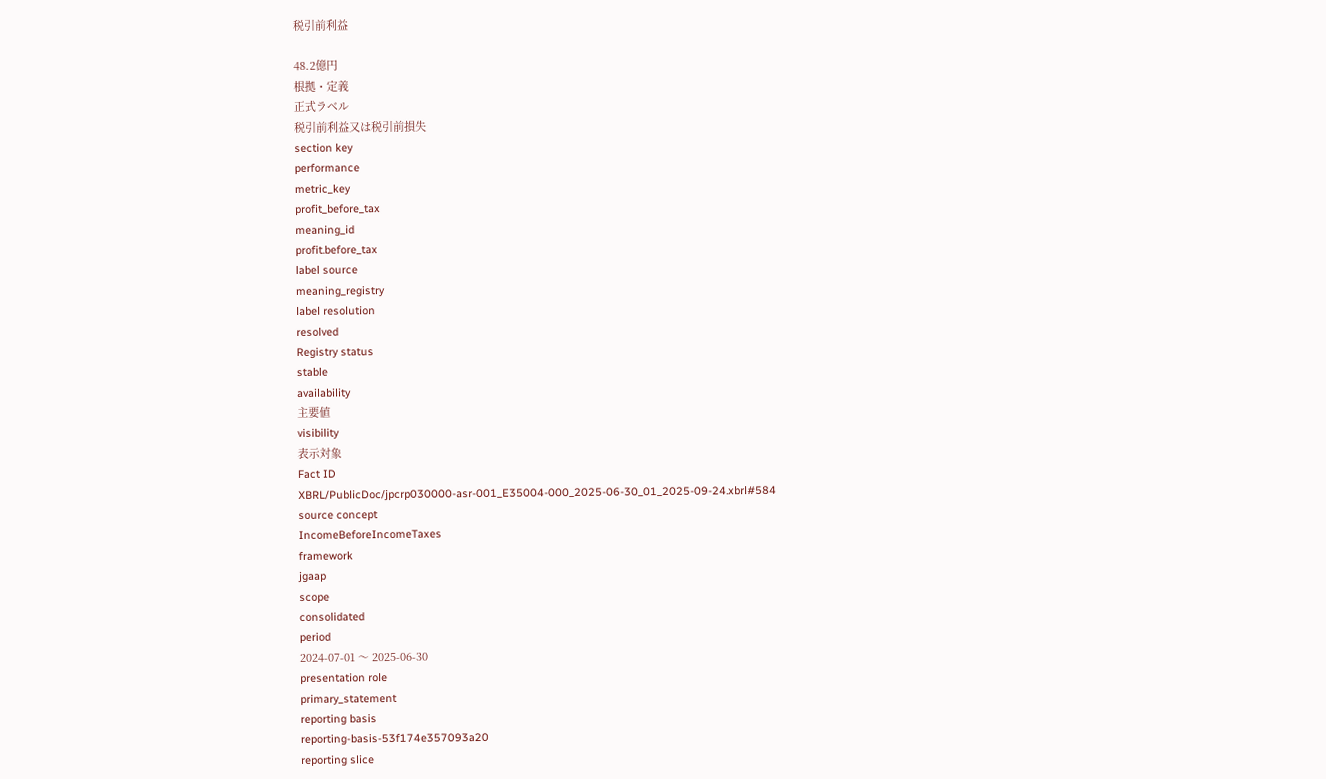税引前利益

48.2億円
根拠・定義
正式ラベル
税引前利益又は税引前損失
section key
performance
metric_key
profit_before_tax
meaning_id
profit.before_tax
label source
meaning_registry
label resolution
resolved
Registry status
stable
availability
主要値
visibility
表示対象
Fact ID
XBRL/PublicDoc/jpcrp030000-asr-001_E35004-000_2025-06-30_01_2025-09-24.xbrl#584
source concept
IncomeBeforeIncomeTaxes
framework
jgaap
scope
consolidated
period
2024-07-01 〜 2025-06-30
presentation role
primary_statement
reporting basis
reporting-basis-53f174e357093a20
reporting slice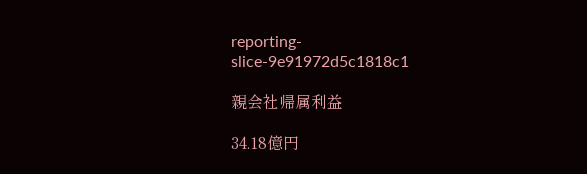reporting-slice-9e91972d5c1818c1

親会社帰属利益

34.18億円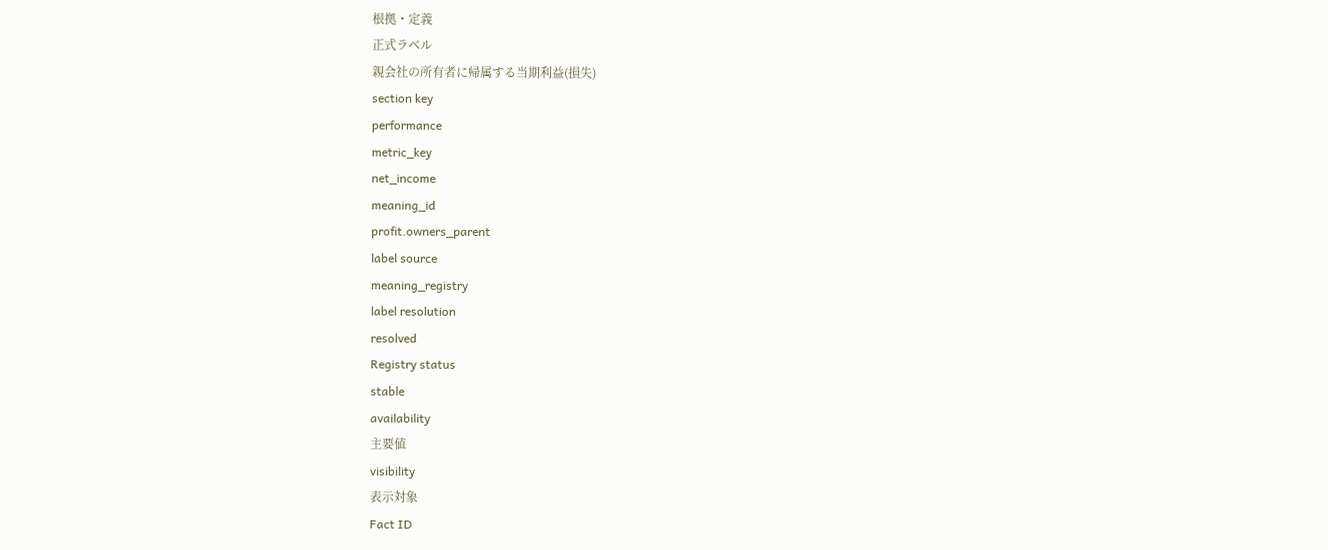根拠・定義
正式ラベル
親会社の所有者に帰属する当期利益(損失)
section key
performance
metric_key
net_income
meaning_id
profit.owners_parent
label source
meaning_registry
label resolution
resolved
Registry status
stable
availability
主要値
visibility
表示対象
Fact ID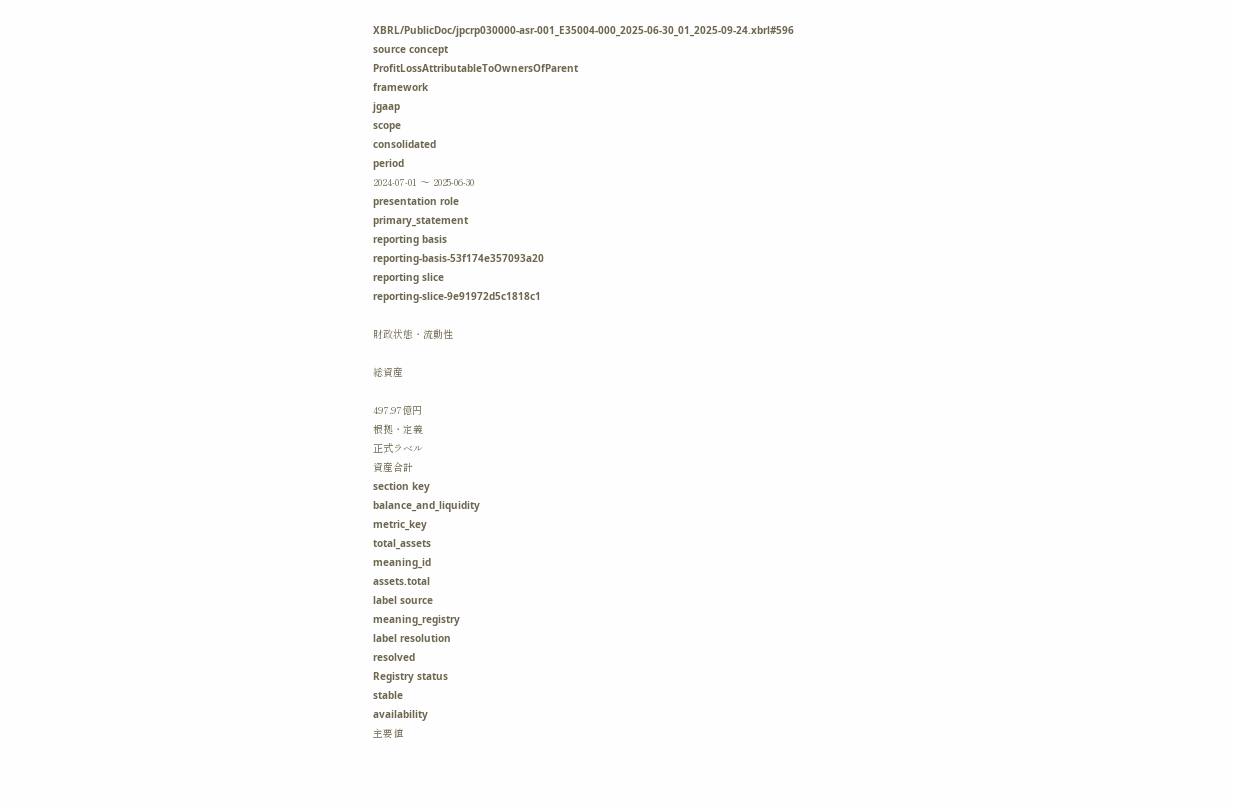XBRL/PublicDoc/jpcrp030000-asr-001_E35004-000_2025-06-30_01_2025-09-24.xbrl#596
source concept
ProfitLossAttributableToOwnersOfParent
framework
jgaap
scope
consolidated
period
2024-07-01 〜 2025-06-30
presentation role
primary_statement
reporting basis
reporting-basis-53f174e357093a20
reporting slice
reporting-slice-9e91972d5c1818c1

財政状態・流動性

総資産

497.97億円
根拠・定義
正式ラベル
資産合計
section key
balance_and_liquidity
metric_key
total_assets
meaning_id
assets.total
label source
meaning_registry
label resolution
resolved
Registry status
stable
availability
主要値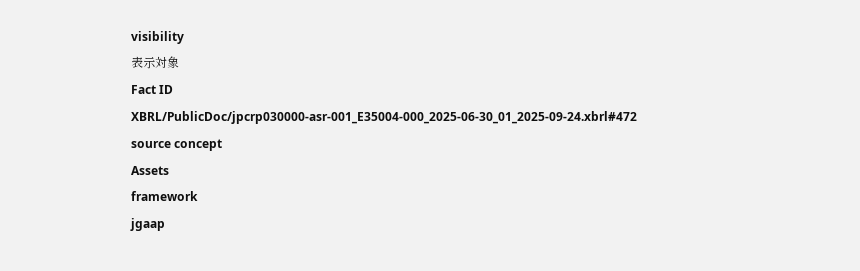visibility
表示対象
Fact ID
XBRL/PublicDoc/jpcrp030000-asr-001_E35004-000_2025-06-30_01_2025-09-24.xbrl#472
source concept
Assets
framework
jgaap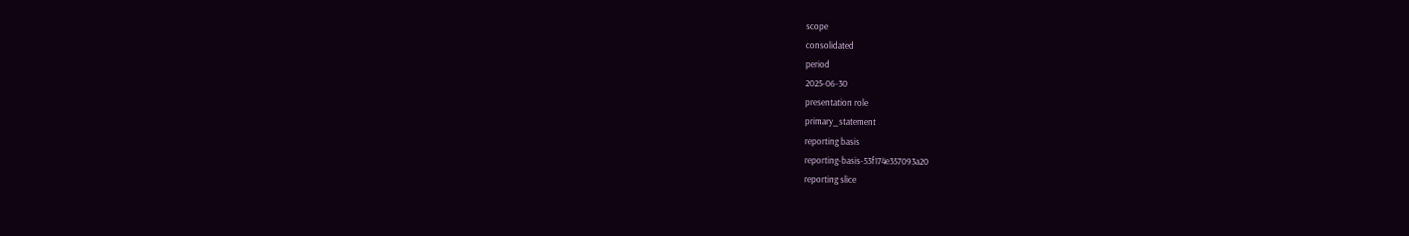scope
consolidated
period
2025-06-30
presentation role
primary_statement
reporting basis
reporting-basis-53f174e357093a20
reporting slice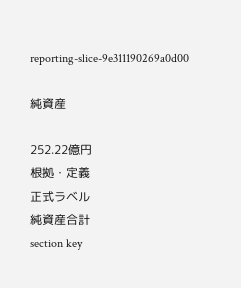reporting-slice-9e311190269a0d00

純資産

252.22億円
根拠・定義
正式ラベル
純資産合計
section key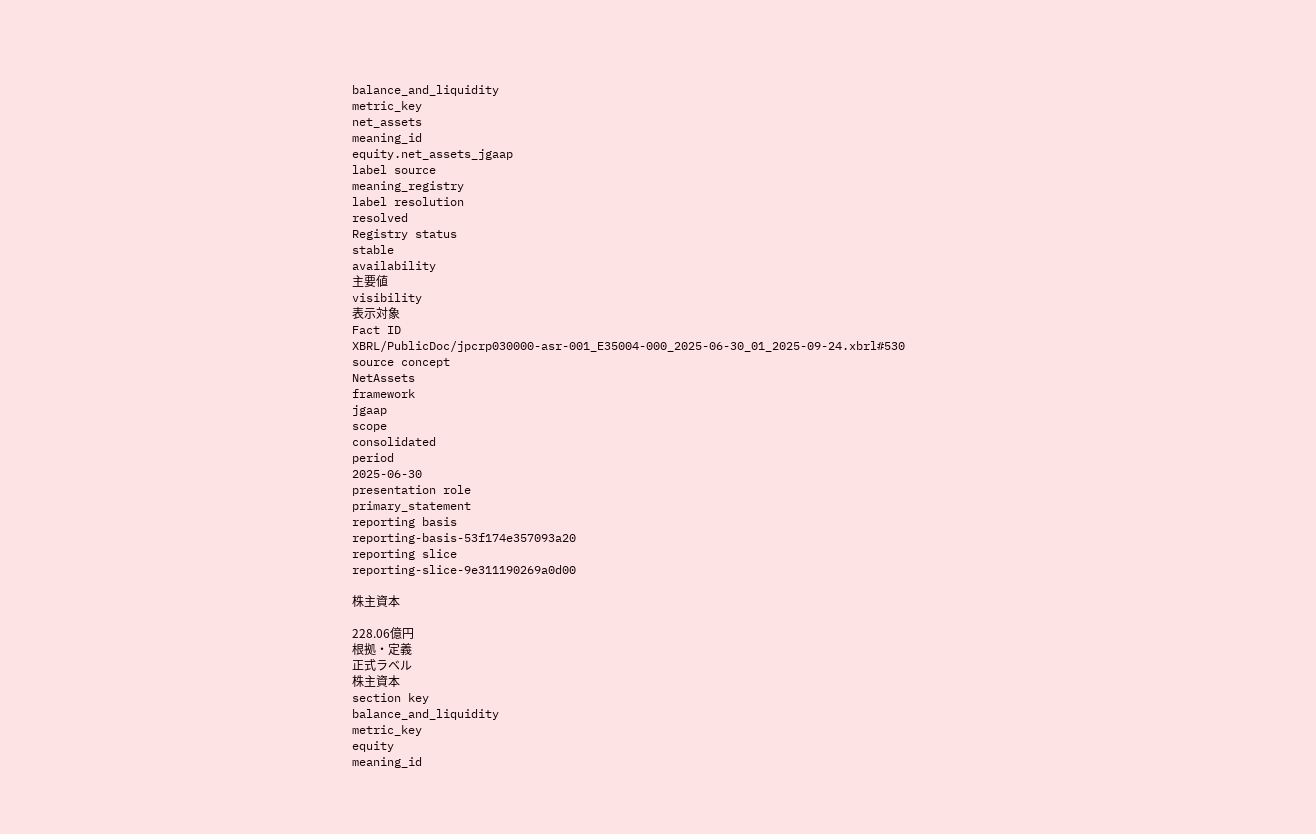balance_and_liquidity
metric_key
net_assets
meaning_id
equity.net_assets_jgaap
label source
meaning_registry
label resolution
resolved
Registry status
stable
availability
主要値
visibility
表示対象
Fact ID
XBRL/PublicDoc/jpcrp030000-asr-001_E35004-000_2025-06-30_01_2025-09-24.xbrl#530
source concept
NetAssets
framework
jgaap
scope
consolidated
period
2025-06-30
presentation role
primary_statement
reporting basis
reporting-basis-53f174e357093a20
reporting slice
reporting-slice-9e311190269a0d00

株主資本

228.06億円
根拠・定義
正式ラベル
株主資本
section key
balance_and_liquidity
metric_key
equity
meaning_id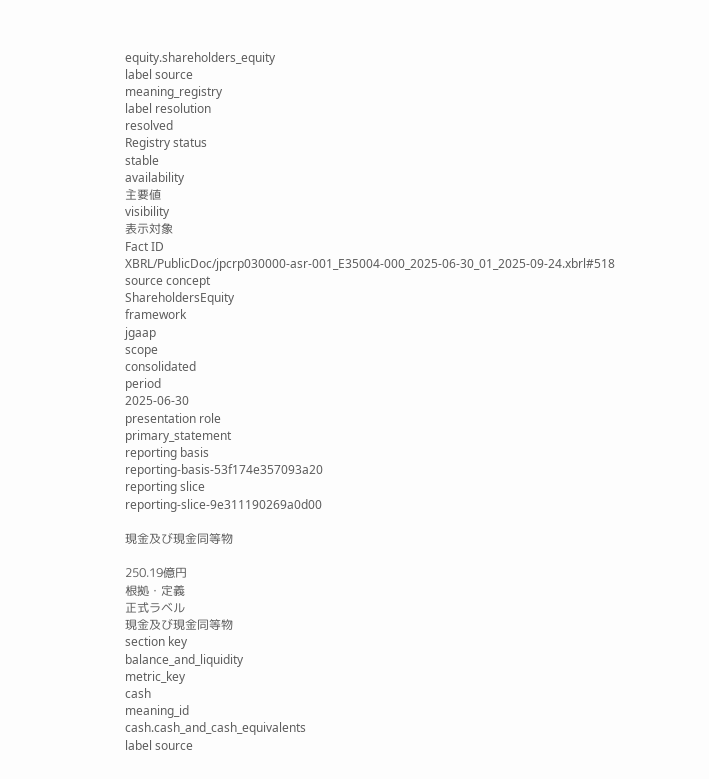equity.shareholders_equity
label source
meaning_registry
label resolution
resolved
Registry status
stable
availability
主要値
visibility
表示対象
Fact ID
XBRL/PublicDoc/jpcrp030000-asr-001_E35004-000_2025-06-30_01_2025-09-24.xbrl#518
source concept
ShareholdersEquity
framework
jgaap
scope
consolidated
period
2025-06-30
presentation role
primary_statement
reporting basis
reporting-basis-53f174e357093a20
reporting slice
reporting-slice-9e311190269a0d00

現金及び現金同等物

250.19億円
根拠・定義
正式ラベル
現金及び現金同等物
section key
balance_and_liquidity
metric_key
cash
meaning_id
cash.cash_and_cash_equivalents
label source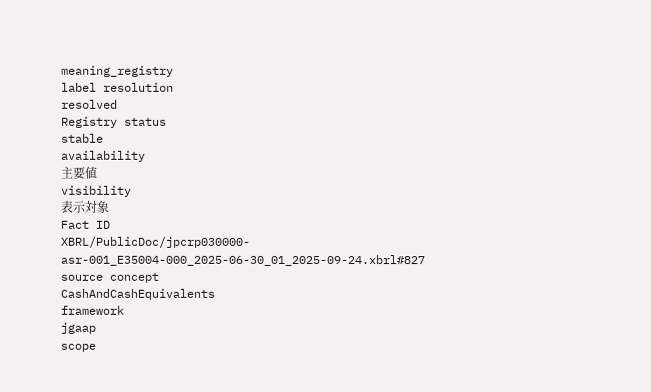meaning_registry
label resolution
resolved
Registry status
stable
availability
主要値
visibility
表示対象
Fact ID
XBRL/PublicDoc/jpcrp030000-asr-001_E35004-000_2025-06-30_01_2025-09-24.xbrl#827
source concept
CashAndCashEquivalents
framework
jgaap
scope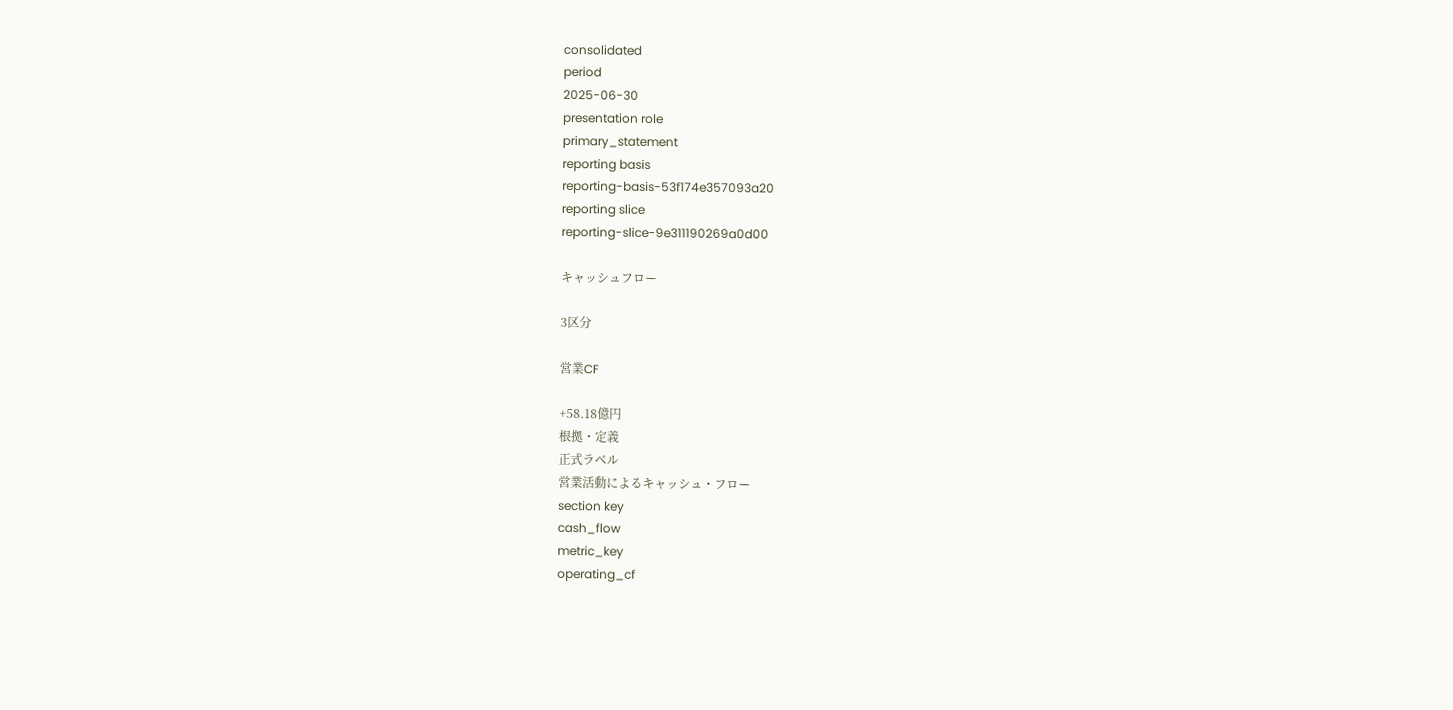consolidated
period
2025-06-30
presentation role
primary_statement
reporting basis
reporting-basis-53f174e357093a20
reporting slice
reporting-slice-9e311190269a0d00

キャッシュフロー

3区分

営業CF

+58.18億円
根拠・定義
正式ラベル
営業活動によるキャッシュ・フロー
section key
cash_flow
metric_key
operating_cf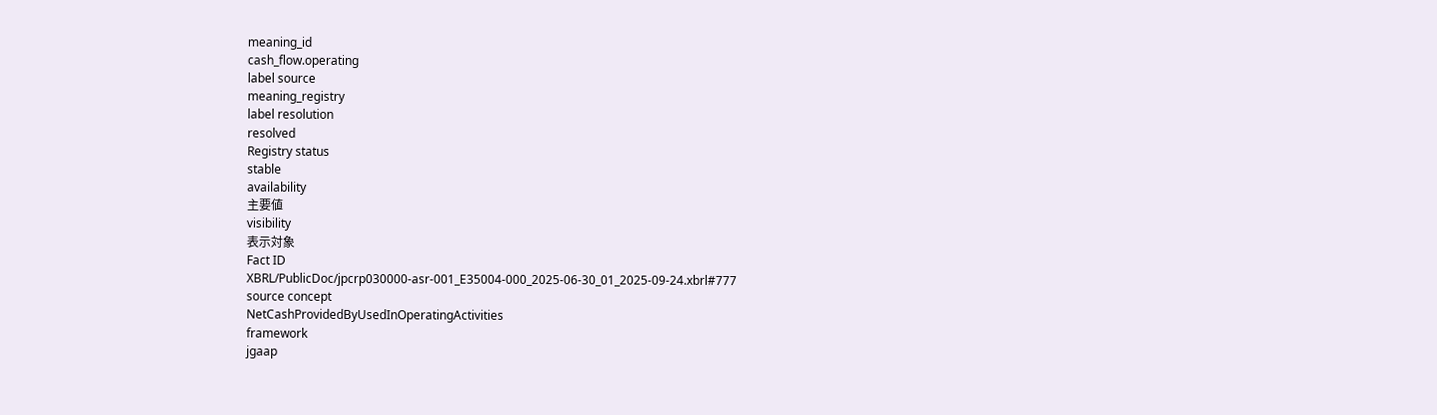meaning_id
cash_flow.operating
label source
meaning_registry
label resolution
resolved
Registry status
stable
availability
主要値
visibility
表示対象
Fact ID
XBRL/PublicDoc/jpcrp030000-asr-001_E35004-000_2025-06-30_01_2025-09-24.xbrl#777
source concept
NetCashProvidedByUsedInOperatingActivities
framework
jgaap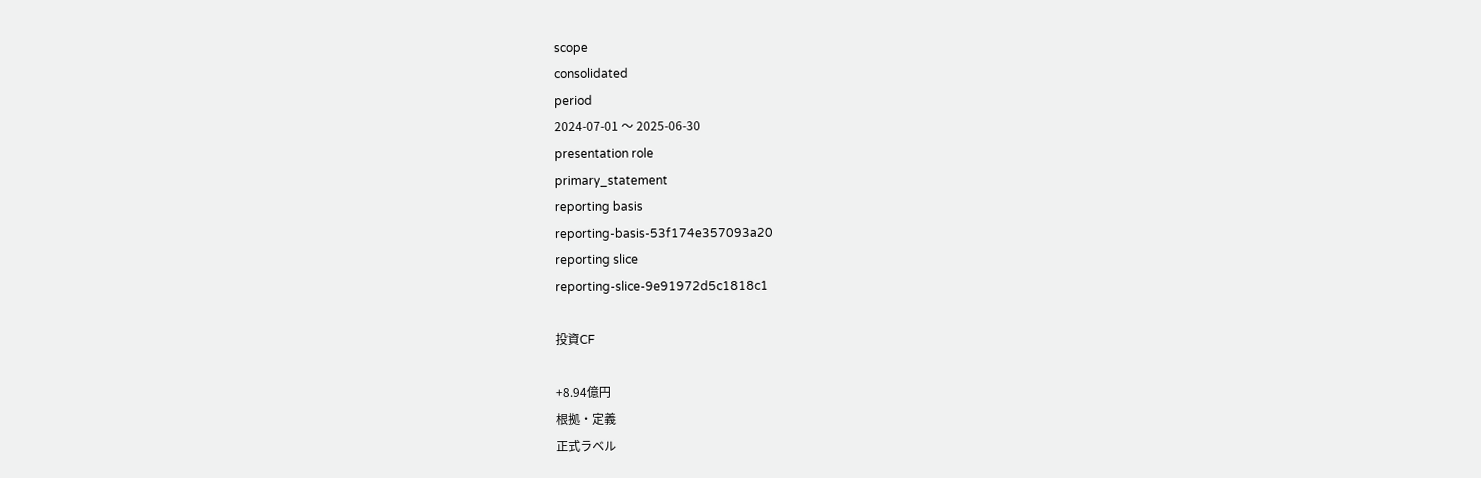scope
consolidated
period
2024-07-01 〜 2025-06-30
presentation role
primary_statement
reporting basis
reporting-basis-53f174e357093a20
reporting slice
reporting-slice-9e91972d5c1818c1

投資CF

+8.94億円
根拠・定義
正式ラベル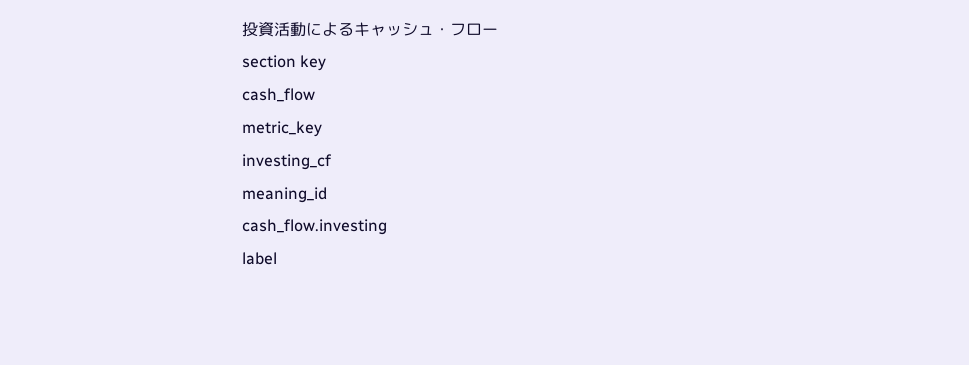投資活動によるキャッシュ・フロー
section key
cash_flow
metric_key
investing_cf
meaning_id
cash_flow.investing
label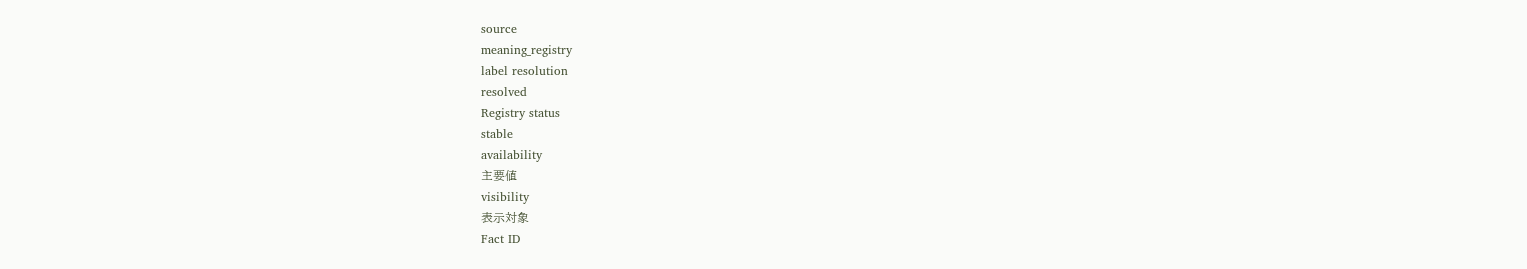source
meaning_registry
label resolution
resolved
Registry status
stable
availability
主要値
visibility
表示対象
Fact ID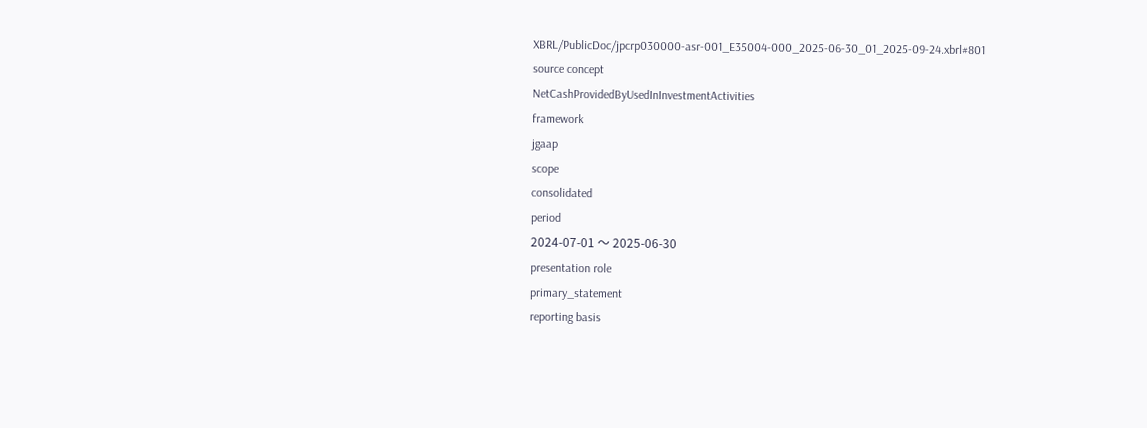XBRL/PublicDoc/jpcrp030000-asr-001_E35004-000_2025-06-30_01_2025-09-24.xbrl#801
source concept
NetCashProvidedByUsedInInvestmentActivities
framework
jgaap
scope
consolidated
period
2024-07-01 〜 2025-06-30
presentation role
primary_statement
reporting basis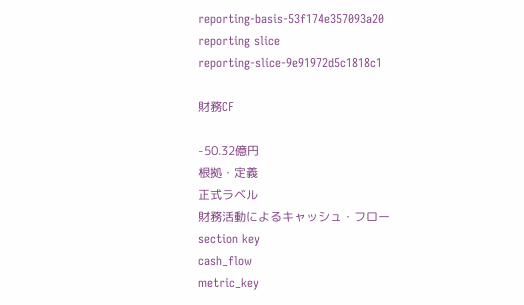reporting-basis-53f174e357093a20
reporting slice
reporting-slice-9e91972d5c1818c1

財務CF

-50.32億円
根拠・定義
正式ラベル
財務活動によるキャッシュ・フロー
section key
cash_flow
metric_key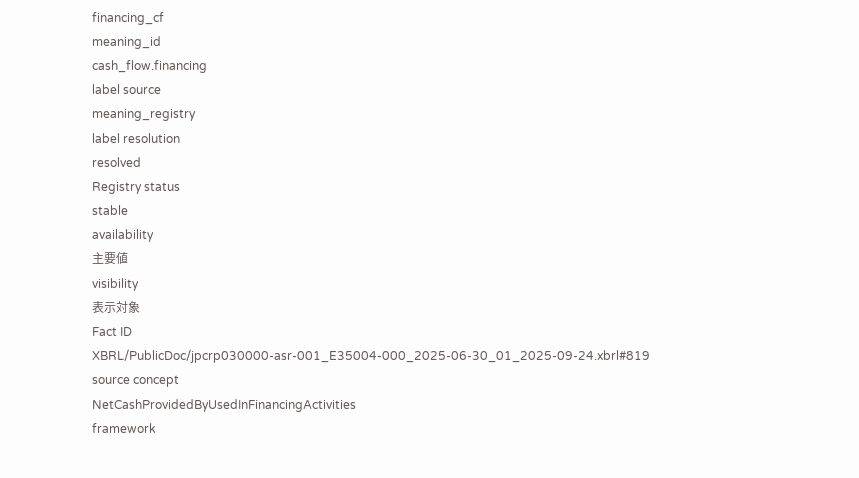financing_cf
meaning_id
cash_flow.financing
label source
meaning_registry
label resolution
resolved
Registry status
stable
availability
主要値
visibility
表示対象
Fact ID
XBRL/PublicDoc/jpcrp030000-asr-001_E35004-000_2025-06-30_01_2025-09-24.xbrl#819
source concept
NetCashProvidedByUsedInFinancingActivities
framework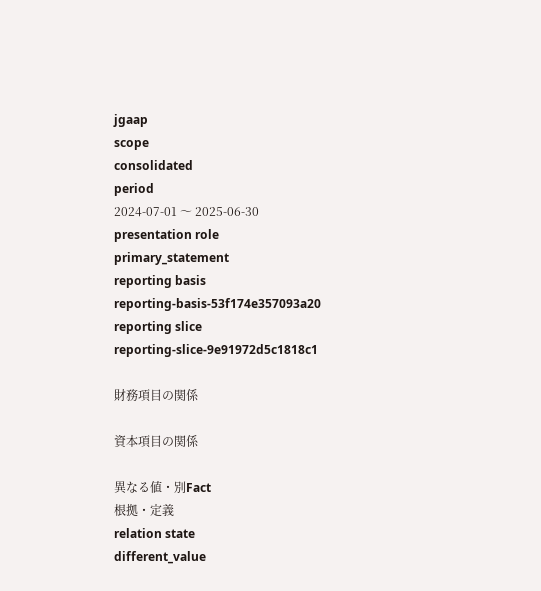jgaap
scope
consolidated
period
2024-07-01 〜 2025-06-30
presentation role
primary_statement
reporting basis
reporting-basis-53f174e357093a20
reporting slice
reporting-slice-9e91972d5c1818c1

財務項目の関係

資本項目の関係

異なる値・別Fact
根拠・定義
relation state
different_value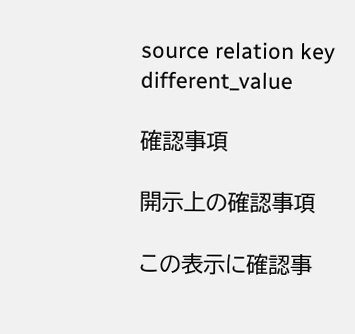source relation key
different_value

確認事項

開示上の確認事項

この表示に確認事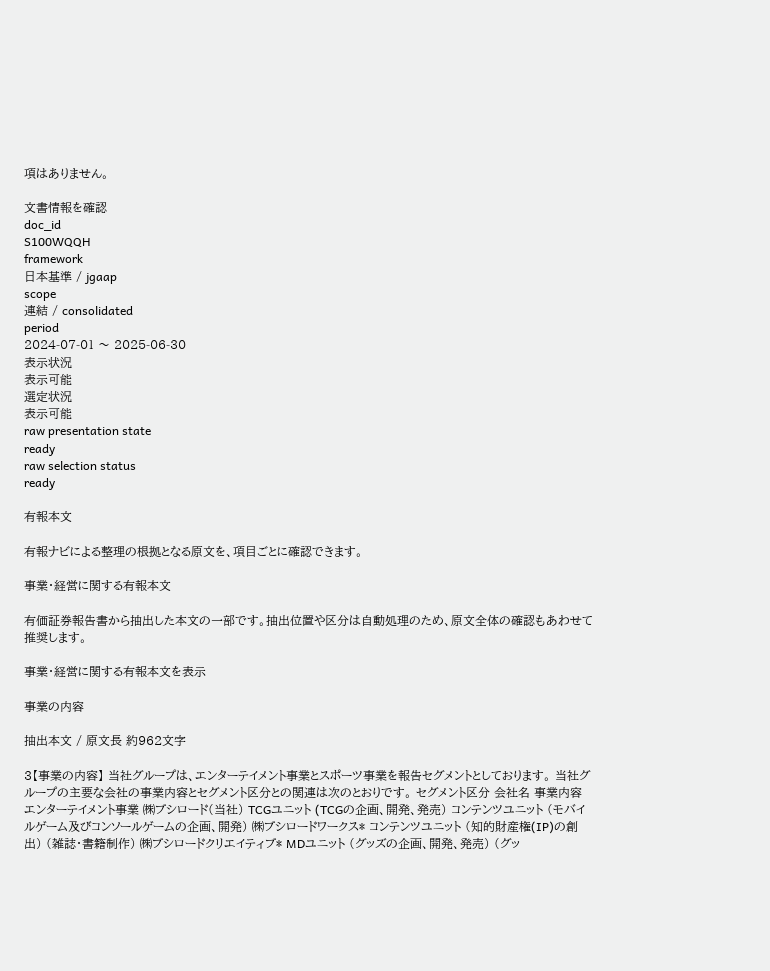項はありません。

文書情報を確認
doc_id
S100WQQH
framework
日本基準 / jgaap
scope
連結 / consolidated
period
2024-07-01 〜 2025-06-30
表示状況
表示可能
選定状況
表示可能
raw presentation state
ready
raw selection status
ready

有報本文

有報ナビによる整理の根拠となる原文を、項目ごとに確認できます。

事業・経営に関する有報本文

有価証券報告書から抽出した本文の一部です。抽出位置や区分は自動処理のため、原文全体の確認もあわせて推奨します。

事業・経営に関する有報本文を表示

事業の内容

抽出本文 / 原文長 約962文字

3【事業の内容】 当社グループは、エンターテイメント事業とスポーツ事業を報告セグメントとしております。 当社グループの主要な会社の事業内容とセグメント区分との関連は次のとおりです。 セグメント区分 会社名 事業内容 エンターテイメント事業 ㈱ブシロード(当社) TCGユニット (TCGの企画、開発、発売) コンテンツユニット (モバイルゲーム及びコンソールゲームの企画、開発) ㈱ブシロードワークス* コンテンツユニット (知的財産権(IP)の創出) (雑誌・書籍制作) ㈱ブシロードクリエイティブ* MDユニット (グッズの企画、開発、発売) (グッ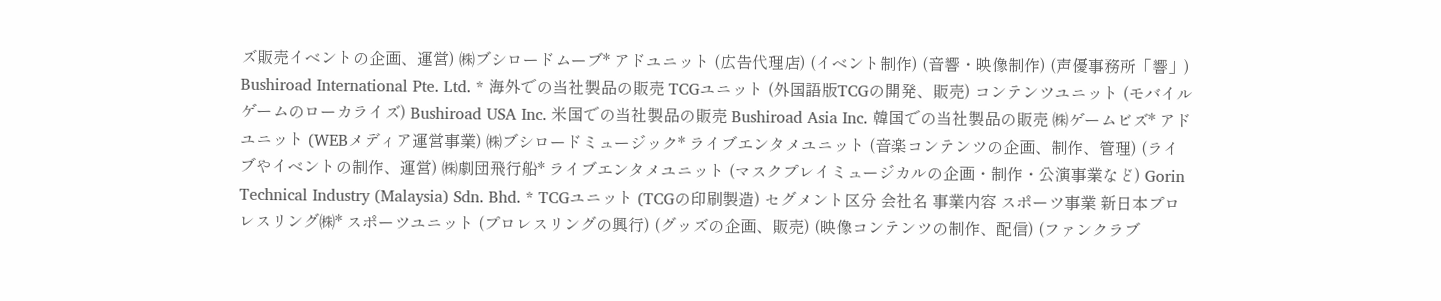ズ販売イベントの企画、運営) ㈱ブシロードムーブ* アドユニット (広告代理店) (イベント制作) (音響・映像制作) (声優事務所「響」) Bushiroad International Pte. Ltd. * 海外での当社製品の販売 TCGユニット (外国語版TCGの開発、販売) コンテンツユニット (モバイルゲームのローカライズ) Bushiroad USA Inc. 米国での当社製品の販売 Bushiroad Asia Inc. 韓国での当社製品の販売 ㈱ゲームビズ* アドユニット (WEBメディア運営事業) ㈱ブシロードミュージック* ライブエンタメユニット (音楽コンテンツの企画、制作、管理) (ライブやイベントの制作、運営) ㈱劇団飛行船* ライブエンタメユニット (マスクプレイミュージカルの企画・制作・公演事業など) Gorin Technical Industry (Malaysia) Sdn. Bhd. * TCGユニット (TCGの印刷製造) セグメント区分 会社名 事業内容 スポーツ事業 新日本プロレスリング㈱* スポーツユニット (プロレスリングの興行) (グッズの企画、販売) (映像コンテンツの制作、配信) (ファンクラブ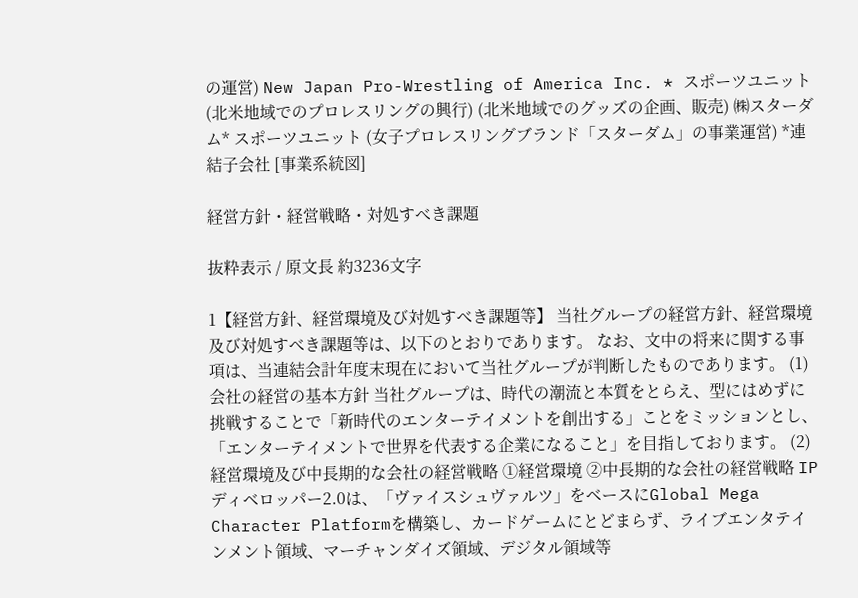の運営) New Japan Pro-Wrestling of America Inc. * スポーツユニット (北米地域でのプロレスリングの興行) (北米地域でのグッズの企画、販売) ㈱スターダム* スポーツユニット (女子プロレスリングブランド「スターダム」の事業運営) *連結子会社 [事業系統図]

経営方針・経営戦略・対処すべき課題

抜粋表示 / 原文長 約3236文字

1【経営方針、経営環境及び対処すべき課題等】 当社グループの経営方針、経営環境及び対処すべき課題等は、以下のとおりであります。 なお、文中の将来に関する事項は、当連結会計年度末現在において当社グループが判断したものであります。 (1)会社の経営の基本方針 当社グループは、時代の潮流と本質をとらえ、型にはめずに挑戦することで「新時代のエンターテイメントを創出する」ことをミッションとし、「エンターテイメントで世界を代表する企業になること」を目指しております。 (2)経営環境及び中長期的な会社の経営戦略 ①経営環境 ②中長期的な会社の経営戦略 IPディベロッパー2.0は、「ヴァイスシュヴァルツ」をベースにGlobal Mega Character Platformを構築し、カードゲームにとどまらず、ライブエンタテインメント領域、マーチャンダイズ領域、デジタル領域等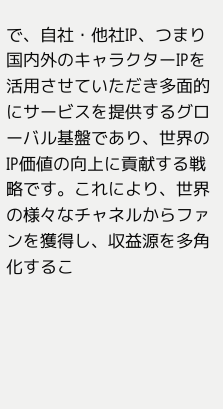で、自社・他社IP、つまり国内外のキャラクターIPを活用させていただき多面的にサービスを提供するグローバル基盤であり、世界のIP価値の向上に貢献する戦略です。これにより、世界の様々なチャネルからファンを獲得し、収益源を多角化するこ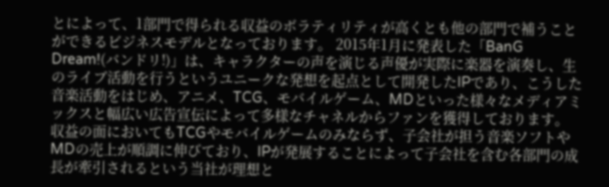とによって、1部門で得られる収益のボラティリティが高くとも他の部門で補うことができるビジネスモデルとなっております。 2015年1月に発表した「BanG Dream!(バンドリ!)」は、キャラクターの声を演じる声優が実際に楽器を演奏し、生のライブ活動を行うというユニークな発想を起点として開発したIPであり、こうした音楽活動をはじめ、アニメ、TCG、モバイルゲーム、MDといった様々なメディアミックスと幅広い広告宣伝によって多様なチャネルからファンを獲得しております。収益の面においてもTCGやモバイルゲームのみならず、子会社が担う音楽ソフトやMDの売上が順調に伸びており、IPが発展することによって子会社を含む各部門の成長が牽引されるという当社が理想と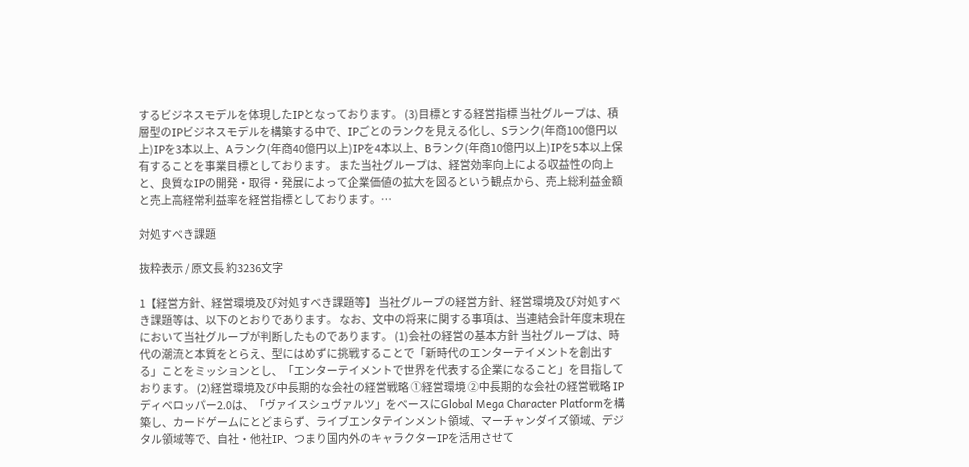するビジネスモデルを体現したIPとなっております。 (3)目標とする経営指標 当社グループは、積層型のIPビジネスモデルを構築する中で、IPごとのランクを見える化し、Sランク(年商100億円以上)IPを3本以上、Aランク(年商40億円以上)IPを4本以上、Bランク(年商10億円以上)IPを5本以上保有することを事業目標としております。 また当社グループは、経営効率向上による収益性の向上と、良質なIPの開発・取得・発展によって企業価値の拡大を図るという観点から、売上総利益金額と売上高経常利益率を経営指標としております。…

対処すべき課題

抜粋表示 / 原文長 約3236文字

1【経営方針、経営環境及び対処すべき課題等】 当社グループの経営方針、経営環境及び対処すべき課題等は、以下のとおりであります。 なお、文中の将来に関する事項は、当連結会計年度末現在において当社グループが判断したものであります。 (1)会社の経営の基本方針 当社グループは、時代の潮流と本質をとらえ、型にはめずに挑戦することで「新時代のエンターテイメントを創出する」ことをミッションとし、「エンターテイメントで世界を代表する企業になること」を目指しております。 (2)経営環境及び中長期的な会社の経営戦略 ①経営環境 ②中長期的な会社の経営戦略 IPディベロッパー2.0は、「ヴァイスシュヴァルツ」をベースにGlobal Mega Character Platformを構築し、カードゲームにとどまらず、ライブエンタテインメント領域、マーチャンダイズ領域、デジタル領域等で、自社・他社IP、つまり国内外のキャラクターIPを活用させて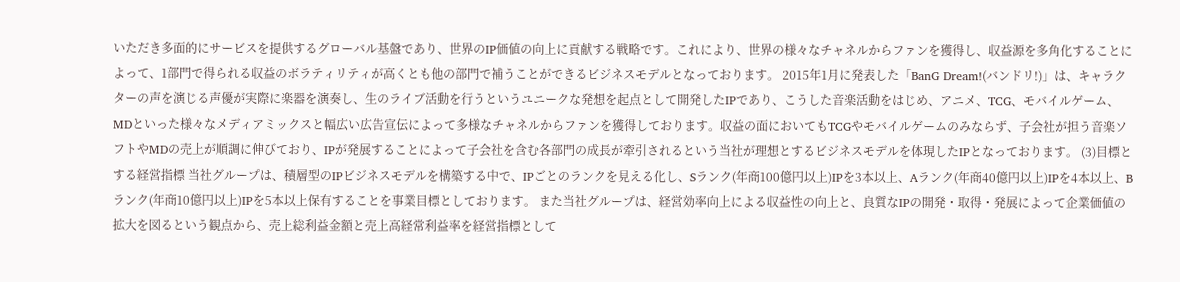いただき多面的にサービスを提供するグローバル基盤であり、世界のIP価値の向上に貢献する戦略です。これにより、世界の様々なチャネルからファンを獲得し、収益源を多角化することによって、1部門で得られる収益のボラティリティが高くとも他の部門で補うことができるビジネスモデルとなっております。 2015年1月に発表した「BanG Dream!(バンドリ!)」は、キャラクターの声を演じる声優が実際に楽器を演奏し、生のライブ活動を行うというユニークな発想を起点として開発したIPであり、こうした音楽活動をはじめ、アニメ、TCG、モバイルゲーム、MDといった様々なメディアミックスと幅広い広告宣伝によって多様なチャネルからファンを獲得しております。収益の面においてもTCGやモバイルゲームのみならず、子会社が担う音楽ソフトやMDの売上が順調に伸びており、IPが発展することによって子会社を含む各部門の成長が牽引されるという当社が理想とするビジネスモデルを体現したIPとなっております。 (3)目標とする経営指標 当社グループは、積層型のIPビジネスモデルを構築する中で、IPごとのランクを見える化し、Sランク(年商100億円以上)IPを3本以上、Aランク(年商40億円以上)IPを4本以上、Bランク(年商10億円以上)IPを5本以上保有することを事業目標としております。 また当社グループは、経営効率向上による収益性の向上と、良質なIPの開発・取得・発展によって企業価値の拡大を図るという観点から、売上総利益金額と売上高経常利益率を経営指標として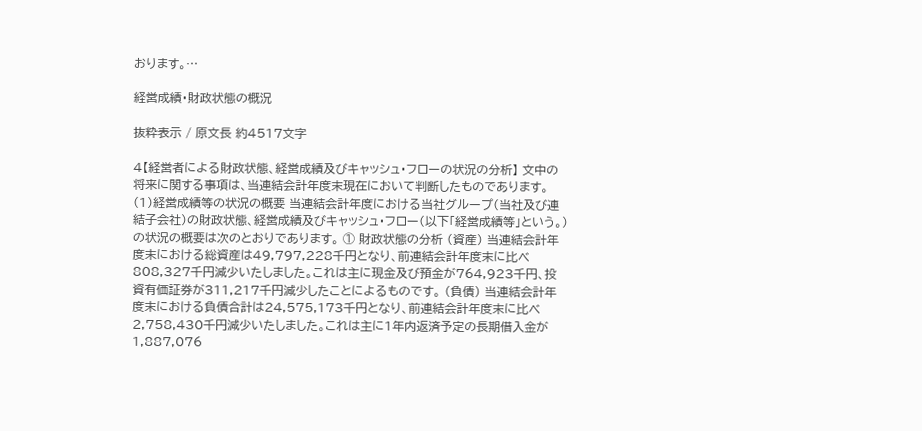おります。…

経営成績・財政状態の概況

抜粋表示 / 原文長 約4517文字

4【経営者による財政状態、経営成績及びキャッシュ・フローの状況の分析】 文中の将来に関する事項は、当連結会計年度末現在において判断したものであります。 (1)経営成績等の状況の概要 当連結会計年度における当社グループ(当社及び連結子会社)の財政状態、経営成績及びキャッシュ・フロー(以下「経営成績等」という。)の状況の概要は次のとおりであります。 ① 財政状態の分析 (資産) 当連結会計年度末における総資産は49,797,228千円となり、前連結会計年度末に比べ808,327千円減少いたしました。これは主に現金及び預金が764,923千円、投資有価証券が311,217千円減少したことによるものです。 (負債) 当連結会計年度末における負債合計は24,575,173千円となり、前連結会計年度末に比べ2,758,430千円減少いたしました。これは主に1年内返済予定の長期借入金が1,887,076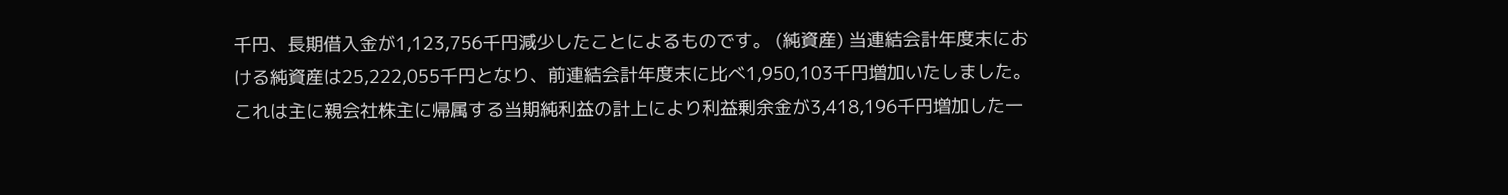千円、長期借入金が1,123,756千円減少したことによるものです。 (純資産) 当連結会計年度末における純資産は25,222,055千円となり、前連結会計年度末に比べ1,950,103千円増加いたしました。これは主に親会社株主に帰属する当期純利益の計上により利益剰余金が3,418,196千円増加した一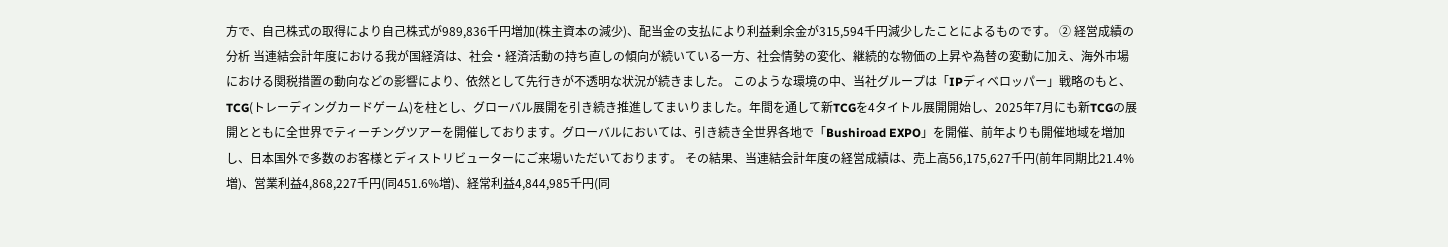方で、自己株式の取得により自己株式が989,836千円増加(株主資本の減少)、配当金の支払により利益剰余金が315,594千円減少したことによるものです。 ② 経営成績の分析 当連結会計年度における我が国経済は、社会・経済活動の持ち直しの傾向が続いている一方、社会情勢の変化、継続的な物価の上昇や為替の変動に加え、海外市場における関税措置の動向などの影響により、依然として先行きが不透明な状況が続きました。 このような環境の中、当社グループは「IPディベロッパー」戦略のもと、TCG(トレーディングカードゲーム)を柱とし、グローバル展開を引き続き推進してまいりました。年間を通して新TCGを4タイトル展開開始し、2025年7月にも新TCGの展開とともに全世界でティーチングツアーを開催しております。グローバルにおいては、引き続き全世界各地で「Bushiroad EXPO」を開催、前年よりも開催地域を増加し、日本国外で多数のお客様とディストリビューターにご来場いただいております。 その結果、当連結会計年度の経営成績は、売上高56,175,627千円(前年同期比21.4%増)、営業利益4,868,227千円(同451.6%増)、経常利益4,844,985千円(同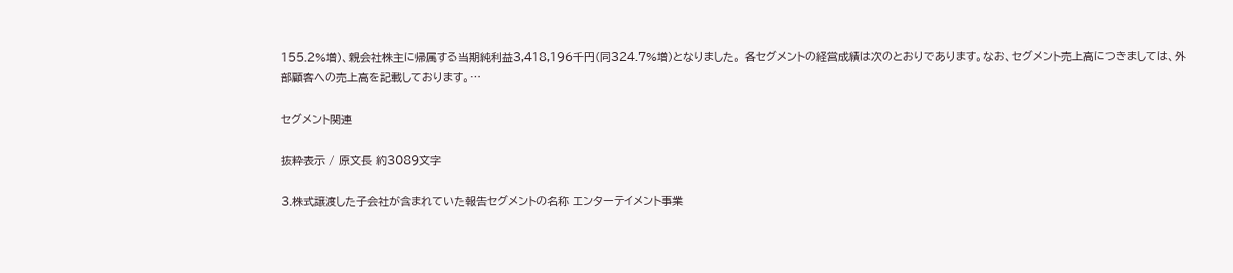155.2%増)、親会社株主に帰属する当期純利益3,418,196千円(同324.7%増)となりました。 各セグメントの経営成績は次のとおりであります。なお、セグメント売上高につきましては、外部顧客への売上高を記載しております。…

セグメント関連

抜粋表示 / 原文長 約3089文字

3.株式譲渡した子会社が含まれていた報告セグメントの名称 エンターテイメント事業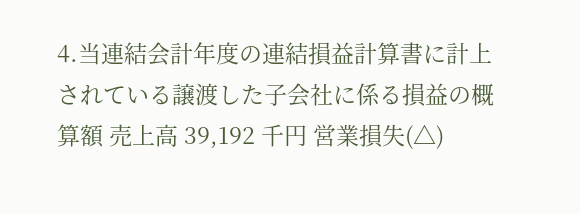4.当連結会計年度の連結損益計算書に計上されている譲渡した子会社に係る損益の概算額 売上高 39,192 千円 営業損失(△)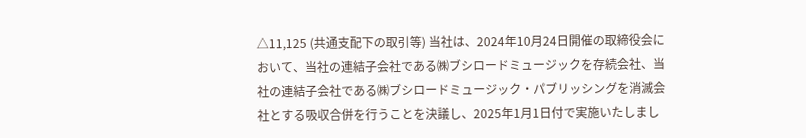△11,125 (共通支配下の取引等) 当社は、2024年10月24日開催の取締役会において、当社の連結子会社である㈱ブシロードミュージックを存続会社、当社の連結子会社である㈱ブシロードミュージック・パブリッシングを消滅会社とする吸収合併を行うことを決議し、2025年1月1日付で実施いたしまし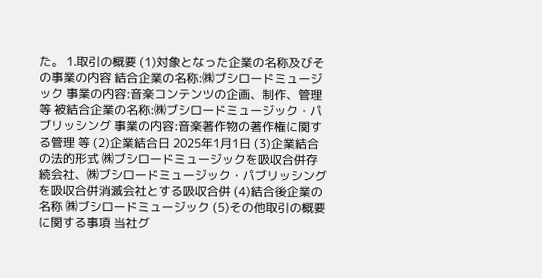た。 1.取引の概要 (1)対象となった企業の名称及びその事業の内容 結合企業の名称:㈱ブシロードミュージック 事業の内容:音楽コンテンツの企画、制作、管理 等 被結合企業の名称:㈱ブシロードミュージック・パブリッシング 事業の内容:音楽著作物の著作権に関する管理 等 (2)企業結合日 2025年1月1日 (3)企業結合の法的形式 ㈱ブシロードミュージックを吸収合併存続会社、㈱ブシロードミュージック・パブリッシングを吸収合併消滅会社とする吸収合併 (4)結合後企業の名称 ㈱ブシロードミュージック (5)その他取引の概要に関する事項 当社グ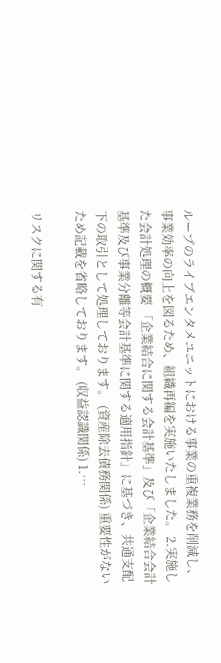ループのライブエンタメユニットにおける事業の重複業務を削減し、事業効率の向上を図るため、組織再編を実施いたしました。 2.実施した会計処理の概要 「企業結合に関する会計基準」及び「企業結合会計基準及び事業分離等会計基準に関する適用指針」に基づき、共通支配下の取引として処理しております。 (資産除去債務関係) 重要性がないため記載を省略しております。 (収益認識関係) 1.…

リスクに関する有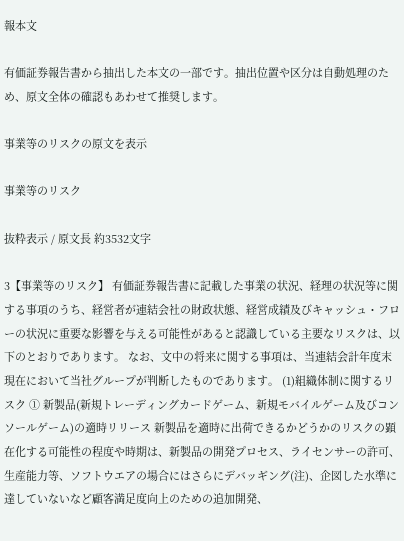報本文

有価証券報告書から抽出した本文の一部です。抽出位置や区分は自動処理のため、原文全体の確認もあわせて推奨します。

事業等のリスクの原文を表示

事業等のリスク

抜粋表示 / 原文長 約3532文字

3【事業等のリスク】 有価証券報告書に記載した事業の状況、経理の状況等に関する事項のうち、経営者が連結会社の財政状態、経営成績及びキャッシュ・フローの状況に重要な影響を与える可能性があると認識している主要なリスクは、以下のとおりであります。 なお、文中の将来に関する事項は、当連結会計年度末現在において当社グループが判断したものであります。 (1)組織体制に関するリスク ① 新製品(新規トレーディングカードゲーム、新規モバイルゲーム及びコンソールゲーム)の適時リリース 新製品を適時に出荷できるかどうかのリスクの顕在化する可能性の程度や時期は、新製品の開発プロセス、ライセンサーの許可、生産能力等、ソフトウエアの場合にはさらにデバッギング(注)、企図した水準に達していないなど顧客満足度向上のための追加開発、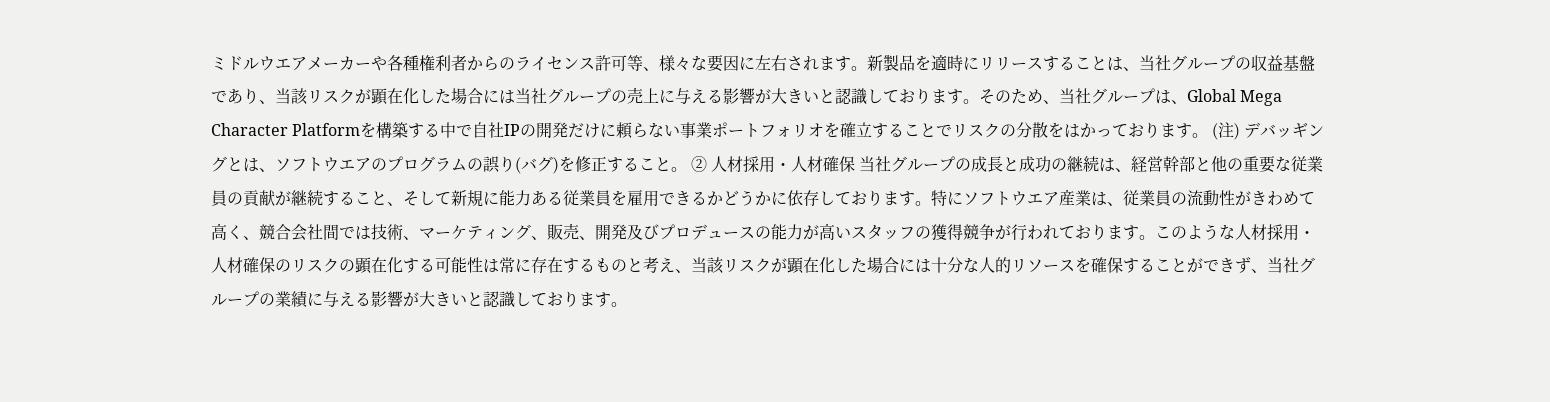ミドルウエアメーカーや各種権利者からのライセンス許可等、様々な要因に左右されます。新製品を適時にリリースすることは、当社グループの収益基盤であり、当該リスクが顕在化した場合には当社グループの売上に与える影響が大きいと認識しております。そのため、当社グループは、Global Mega Character Platformを構築する中で自社IPの開発だけに頼らない事業ポートフォリオを確立することでリスクの分散をはかっております。 (注) デバッギングとは、ソフトウエアのプログラムの誤り(バグ)を修正すること。 ② 人材採用・人材確保 当社グループの成長と成功の継続は、経営幹部と他の重要な従業員の貢献が継続すること、そして新規に能力ある従業員を雇用できるかどうかに依存しております。特にソフトウエア産業は、従業員の流動性がきわめて高く、競合会社間では技術、マーケティング、販売、開発及びプロデュースの能力が高いスタッフの獲得競争が行われております。このような人材採用・人材確保のリスクの顕在化する可能性は常に存在するものと考え、当該リスクが顕在化した場合には十分な人的リソースを確保することができず、当社グループの業績に与える影響が大きいと認識しております。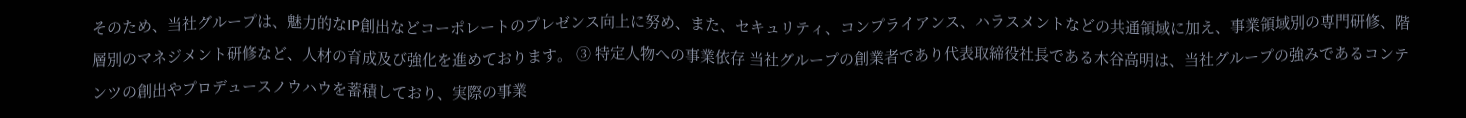そのため、当社グループは、魅力的なIP創出などコーポレートのプレゼンス向上に努め、また、セキュリティ、コンプライアンス、ハラスメントなどの共通領域に加え、事業領域別の専門研修、階層別のマネジメント研修など、人材の育成及び強化を進めております。 ③ 特定人物への事業依存 当社グループの創業者であり代表取締役社長である木谷高明は、当社グループの強みであるコンテンツの創出やプロデュースノウハウを蓄積しており、実際の事業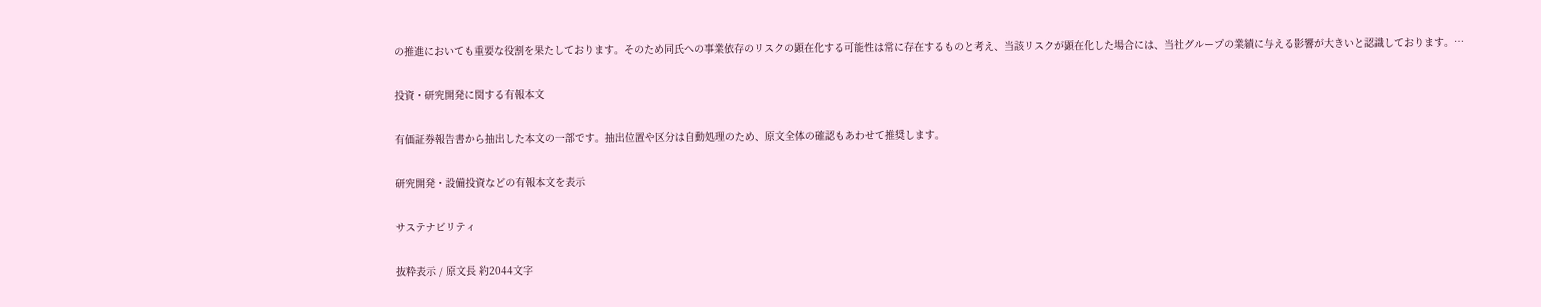の推進においても重要な役割を果たしております。そのため同氏への事業依存のリスクの顕在化する可能性は常に存在するものと考え、当該リスクが顕在化した場合には、当社グループの業績に与える影響が大きいと認識しております。…

投資・研究開発に関する有報本文

有価証券報告書から抽出した本文の一部です。抽出位置や区分は自動処理のため、原文全体の確認もあわせて推奨します。

研究開発・設備投資などの有報本文を表示

サステナビリティ

抜粋表示 / 原文長 約2044文字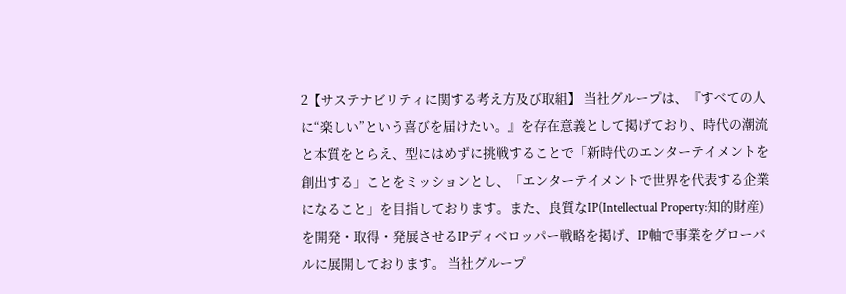2【サステナビリティに関する考え方及び取組】 当社グループは、『すべての人に“楽しい”という喜びを届けたい。』を存在意義として掲げており、時代の潮流と本質をとらえ、型にはめずに挑戦することで「新時代のエンターテイメントを創出する」ことをミッションとし、「エンターテイメントで世界を代表する企業になること」を目指しております。また、良質なIP(Intellectual Property:知的財産)を開発・取得・発展させるIPディベロッパー戦略を掲げ、IP軸で事業をグローバルに展開しております。 当社グループ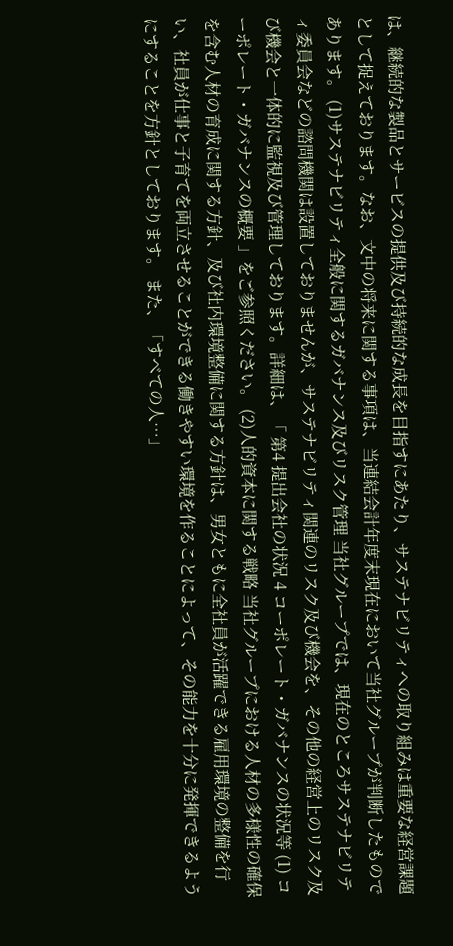は、継続的な製品とサービスの提供及び持続的な成長を目指すにあたり、サステナビリティへの取り組みは重要な経営課題として捉えております。なお、文中の将来に関する事項は、当連結会計年度末現在において当社グループが判断したものであります。 (1)サステナビリティ全般に関するガバナンス及びリスク管理 当社グループでは、現在のところサステナビリティ委員会などの諮問機関は設置しておりませんが、サステナビリティ関連のリスク及び機会を、その他の経営上のリスク及び機会と一体的に監視及び管理しております。詳細は、「 第4 提出会社の状況 4 コーポレート・ガバナンスの状況等 (1) コーポレート・ガバナンスの概要 」をご参照ください。 (2)人的資本に関する戦略 当社グループにおける人材の多様性の確保を含む人材の育成に関する方針、及び社内環境整備に関する方針は、男女ともに全社員が活躍できる雇用環境の整備を行い、社員が仕事と子育てを両立させることができる働きやすい環境を作ることによって、その能力を十分に発揮できるようにすることを方針としております。 また、「すべての人…」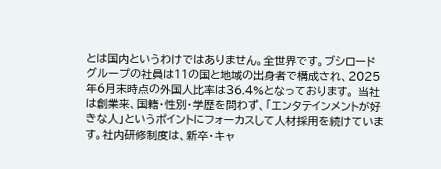とは国内というわけではありません。全世界です。ブシロードグループの社員は11の国と地域の出身者で構成され、2025年6月末時点の外国人比率は36.4%となっております。 当社は創業来、国籍・性別・学歴を問わず、「エンタテインメントが好きな人」というポイントにフォーカスして人材採用を続けています。社内研修制度は、新卒・キャ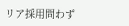リア採用問わず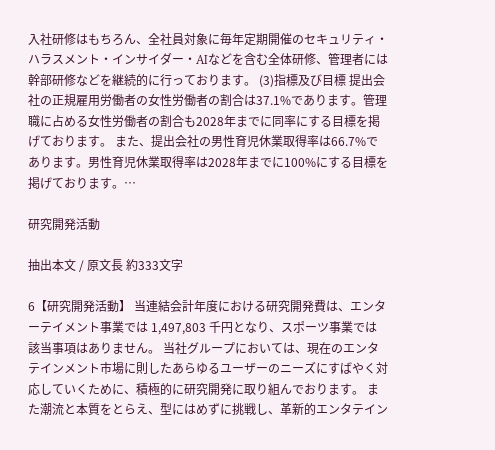入社研修はもちろん、全社員対象に毎年定期開催のセキュリティ・ハラスメント・インサイダー・AIなどを含む全体研修、管理者には幹部研修などを継続的に行っております。 (3)指標及び目標 提出会社の正規雇用労働者の女性労働者の割合は37.1%であります。管理職に占める女性労働者の割合も2028年までに同率にする目標を掲げております。 また、提出会社の男性育児休業取得率は66.7%であります。男性育児休業取得率は2028年までに100%にする目標を掲げております。…

研究開発活動

抽出本文 / 原文長 約333文字

6【研究開発活動】 当連結会計年度における研究開発費は、エンターテイメント事業では 1,497,803 千円となり、スポーツ事業では該当事項はありません。 当社グループにおいては、現在のエンタテインメント市場に則したあらゆるユーザーのニーズにすばやく対応していくために、積極的に研究開発に取り組んでおります。 また潮流と本質をとらえ、型にはめずに挑戦し、革新的エンタテイン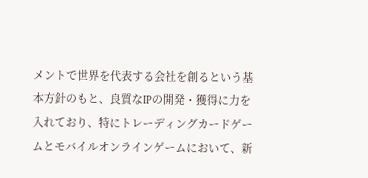メントで世界を代表する会社を創るという基本方針のもと、良質なIPの開発・獲得に力を入れており、特にトレーディングカードゲームとモバイルオンラインゲームにおいて、新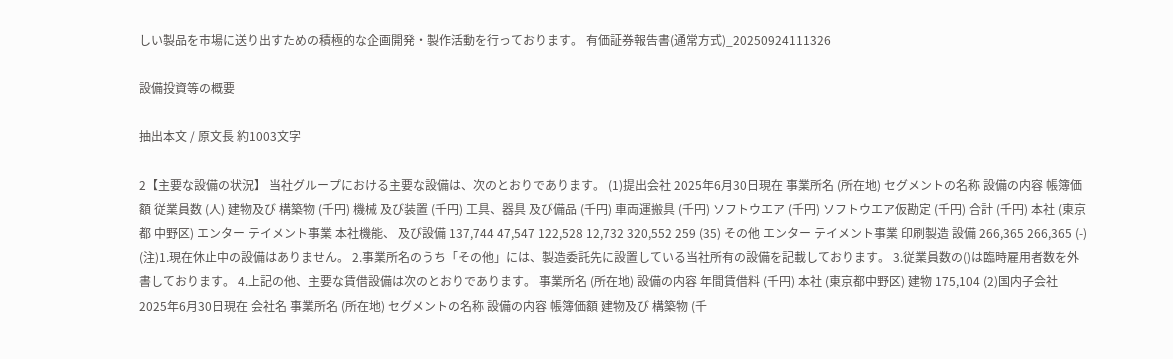しい製品を市場に送り出すための積極的な企画開発・製作活動を行っております。 有価証券報告書(通常方式)_20250924111326

設備投資等の概要

抽出本文 / 原文長 約1003文字

2【主要な設備の状況】 当社グループにおける主要な設備は、次のとおりであります。 (1)提出会社 2025年6月30日現在 事業所名 (所在地) セグメントの名称 設備の内容 帳簿価額 従業員数 (人) 建物及び 構築物 (千円) 機械 及び装置 (千円) 工具、器具 及び備品 (千円) 車両運搬具 (千円) ソフトウエア (千円) ソフトウエア仮勘定 (千円) 合計 (千円) 本社 (東京都 中野区) エンター テイメント事業 本社機能、 及び設備 137,744 47,547 122,528 12,732 320,552 259 (35) その他 エンター テイメント事業 印刷製造 設備 266,365 266,365 (-) (注)1.現在休止中の設備はありません。 2.事業所名のうち「その他」には、製造委託先に設置している当社所有の設備を記載しております。 3.従業員数の()は臨時雇用者数を外書しております。 4.上記の他、主要な賃借設備は次のとおりであります。 事業所名 (所在地) 設備の内容 年間賃借料 (千円) 本社 (東京都中野区) 建物 175,104 (2)国内子会社 2025年6月30日現在 会社名 事業所名 (所在地) セグメントの名称 設備の内容 帳簿価額 建物及び 構築物 (千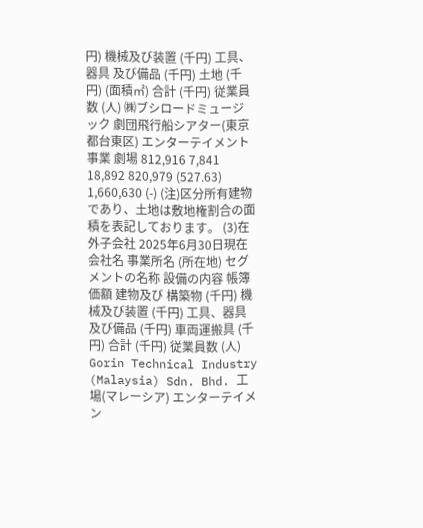円) 機械及び装置 (千円) 工具、器具 及び備品 (千円) 土地 (千円) (面積㎡) 合計 (千円) 従業員数 (人) ㈱ブシロードミュージック 劇団飛行船シアター(東京都台東区) エンターテイメント事業 劇場 812,916 7,841 18,892 820,979 (527.63) 1,660,630 (-) (注)区分所有建物であり、土地は敷地権割合の面積を表記しております。 (3)在外子会社 2025年6月30日現在 会社名 事業所名 (所在地) セグメントの名称 設備の内容 帳簿価額 建物及び 構築物 (千円) 機械及び装置 (千円) 工具、器具 及び備品 (千円) 車両運搬具 (千円) 合計 (千円) 従業員数 (人) Gorin Technical Industry (Malaysia) Sdn. Bhd. 工場(マレーシア) エンターテイメン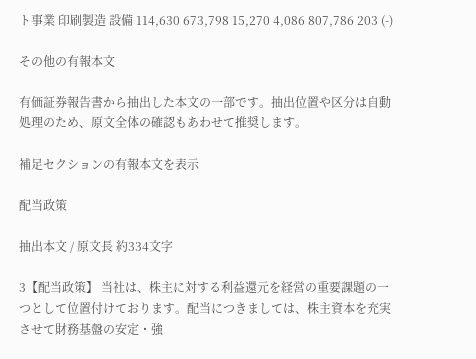ト事業 印刷製造 設備 114,630 673,798 15,270 4,086 807,786 203 (-)

その他の有報本文

有価証券報告書から抽出した本文の一部です。抽出位置や区分は自動処理のため、原文全体の確認もあわせて推奨します。

補足セクションの有報本文を表示

配当政策

抽出本文 / 原文長 約334文字

3【配当政策】 当社は、株主に対する利益還元を経営の重要課題の一つとして位置付けております。配当につきましては、株主資本を充実させて財務基盤の安定・強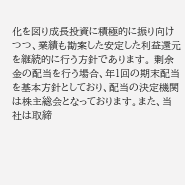化を図り成長投資に積極的に振り向けつつ、業績も勘案した安定した利益還元を継続的に行う方針であります。 剰余金の配当を行う場合、年1回の期末配当を基本方針としており、配当の決定機関は株主総会となっております。また、当社は取締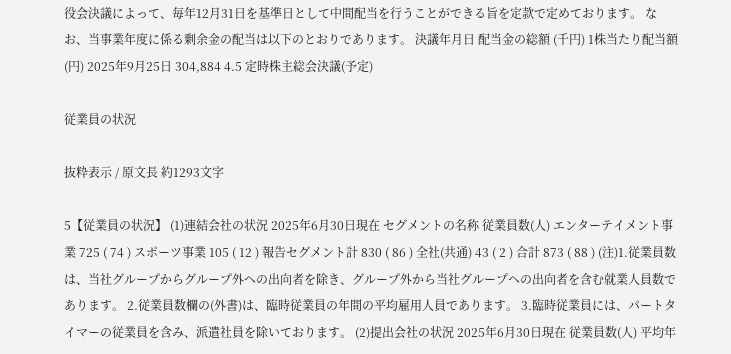役会決議によって、毎年12月31日を基準日として中間配当を行うことができる旨を定款で定めております。 なお、当事業年度に係る剰余金の配当は以下のとおりであります。 決議年月日 配当金の総額 (千円) 1株当たり配当額 (円) 2025年9月25日 304,884 4.5 定時株主総会決議(予定)

従業員の状況

抜粋表示 / 原文長 約1293文字

5【従業員の状況】 (1)連結会社の状況 2025年6月30日現在 セグメントの名称 従業員数(人) エンターテイメント事業 725 ( 74 ) スポーツ事業 105 ( 12 ) 報告セグメント計 830 ( 86 ) 全社(共通) 43 ( 2 ) 合計 873 ( 88 ) (注)1.従業員数は、当社グループからグループ外への出向者を除き、グループ外から当社グループへの出向者を含む就業人員数であります。 2.従業員数欄の(外書)は、臨時従業員の年間の平均雇用人員であります。 3.臨時従業員には、パートタイマーの従業員を含み、派遣社員を除いております。 (2)提出会社の状況 2025年6月30日現在 従業員数(人) 平均年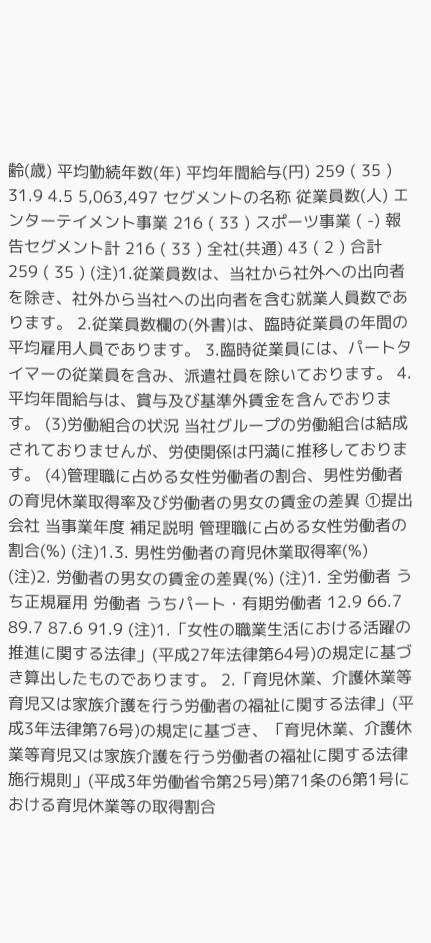齢(歳) 平均勤続年数(年) 平均年間給与(円) 259 ( 35 ) 31.9 4.5 5,063,497 セグメントの名称 従業員数(人) エンターテイメント事業 216 ( 33 ) スポーツ事業 ( -) 報告セグメント計 216 ( 33 ) 全社(共通) 43 ( 2 ) 合計 259 ( 35 ) (注)1.従業員数は、当社から社外への出向者を除き、社外から当社への出向者を含む就業人員数であります。 2.従業員数欄の(外書)は、臨時従業員の年間の平均雇用人員であります。 3.臨時従業員には、パートタイマーの従業員を含み、派遣社員を除いております。 4.平均年間給与は、賞与及び基準外賃金を含んでおります。 (3)労働組合の状況 当社グループの労働組合は結成されておりませんが、労使関係は円満に推移しております。 (4)管理職に占める女性労働者の割合、男性労働者の育児休業取得率及び労働者の男女の賃金の差異 ①提出会社 当事業年度 補足説明 管理職に占める女性労働者の割合(%) (注)1.3. 男性労働者の育児休業取得率(%) (注)2. 労働者の男女の賃金の差異(%) (注)1. 全労働者 うち正規雇用 労働者 うちパート・有期労働者 12.9 66.7 89.7 87.6 91.9 (注)1.「女性の職業生活における活躍の推進に関する法律」(平成27年法律第64号)の規定に基づき算出したものであります。 2.「育児休業、介護休業等育児又は家族介護を行う労働者の福祉に関する法律」(平成3年法律第76号)の規定に基づき、「育児休業、介護休業等育児又は家族介護を行う労働者の福祉に関する法律施行規則」(平成3年労働省令第25号)第71条の6第1号における育児休業等の取得割合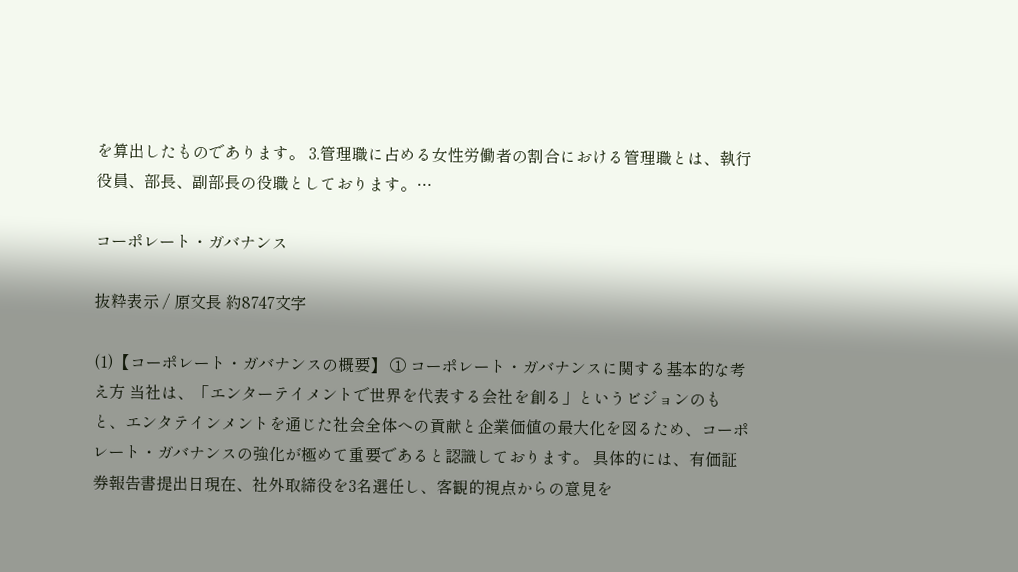を算出したものであります。 3.管理職に占める女性労働者の割合における管理職とは、執行役員、部長、副部長の役職としております。…

コーポレート・ガバナンス

抜粋表示 / 原文長 約8747文字

(1)【コーポレート・ガバナンスの概要】 ① コーポレート・ガバナンスに関する基本的な考え方 当社は、「エンターテイメントで世界を代表する会社を創る」というビジョンのもと、エンタテインメントを通じた社会全体への貢献と企業価値の最大化を図るため、コーポレート・ガバナンスの強化が極めて重要であると認識しております。 具体的には、有価証券報告書提出日現在、社外取締役を3名選任し、客観的視点からの意見を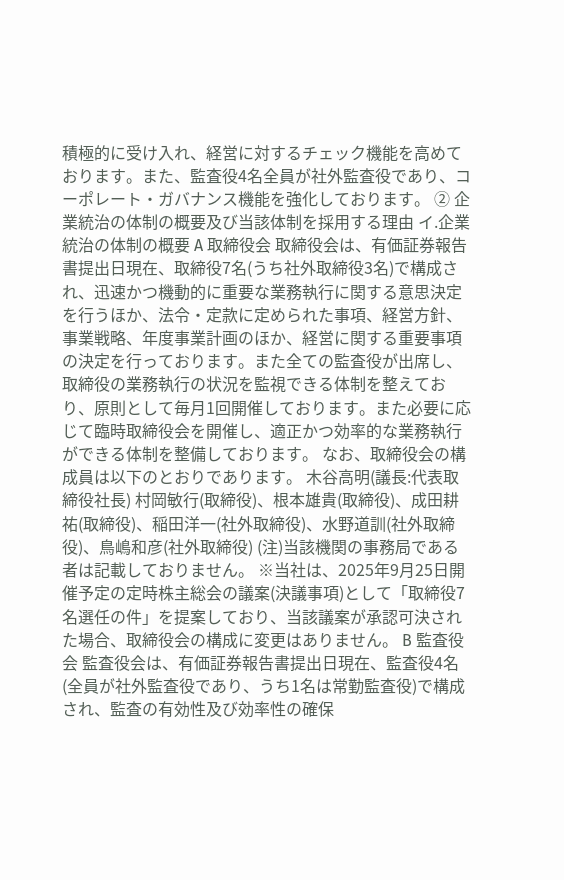積極的に受け入れ、経営に対するチェック機能を高めております。また、監査役4名全員が社外監査役であり、コーポレート・ガバナンス機能を強化しております。 ② 企業統治の体制の概要及び当該体制を採用する理由 イ.企業統治の体制の概要 A 取締役会 取締役会は、有価証券報告書提出日現在、取締役7名(うち社外取締役3名)で構成され、迅速かつ機動的に重要な業務執行に関する意思決定を行うほか、法令・定款に定められた事項、経営方針、事業戦略、年度事業計画のほか、経営に関する重要事項の決定を行っております。また全ての監査役が出席し、取締役の業務執行の状況を監視できる体制を整えており、原則として毎月1回開催しております。また必要に応じて臨時取締役会を開催し、適正かつ効率的な業務執行ができる体制を整備しております。 なお、取締役会の構成員は以下のとおりであります。 木谷高明(議長:代表取締役社長) 村岡敏行(取締役)、根本雄貴(取締役)、成田耕祐(取締役)、稲田洋一(社外取締役)、水野道訓(社外取締役)、鳥嶋和彦(社外取締役) (注)当該機関の事務局である者は記載しておりません。 ※当社は、2025年9月25日開催予定の定時株主総会の議案(決議事項)として「取締役7名選任の件」を提案しており、当該議案が承認可決された場合、取締役会の構成に変更はありません。 B 監査役会 監査役会は、有価証券報告書提出日現在、監査役4名(全員が社外監査役であり、うち1名は常勤監査役)で構成され、監査の有効性及び効率性の確保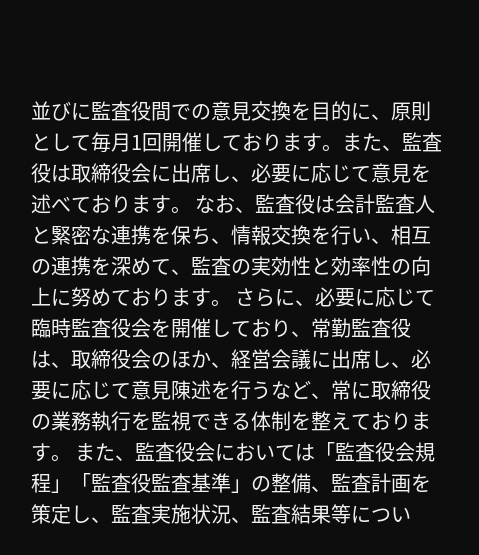並びに監査役間での意見交換を目的に、原則として毎月1回開催しております。また、監査役は取締役会に出席し、必要に応じて意見を述べております。 なお、監査役は会計監査人と緊密な連携を保ち、情報交換を行い、相互の連携を深めて、監査の実効性と効率性の向上に努めております。 さらに、必要に応じて臨時監査役会を開催しており、常勤監査役は、取締役会のほか、経営会議に出席し、必要に応じて意見陳述を行うなど、常に取締役の業務執行を監視できる体制を整えております。 また、監査役会においては「監査役会規程」「監査役監査基準」の整備、監査計画を策定し、監査実施状況、監査結果等につい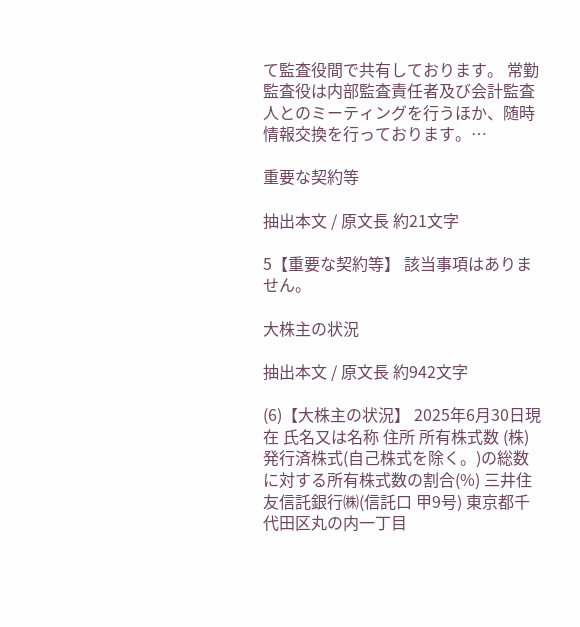て監査役間で共有しております。 常勤監査役は内部監査責任者及び会計監査人とのミーティングを行うほか、随時情報交換を行っております。…

重要な契約等

抽出本文 / 原文長 約21文字

5【重要な契約等】 該当事項はありません。

大株主の状況

抽出本文 / 原文長 約942文字

(6)【大株主の状況】 2025年6月30日現在 氏名又は名称 住所 所有株式数 (株) 発行済株式(自己株式を除く。)の総数に対する所有株式数の割合(%) 三井住友信託銀行㈱(信託口 甲9号) 東京都千代田区丸の内一丁目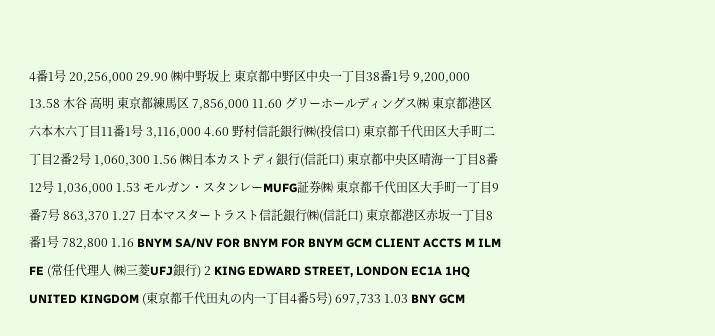4番1号 20,256,000 29.90 ㈱中野坂上 東京都中野区中央一丁目38番1号 9,200,000 13.58 木谷 高明 東京都練馬区 7,856,000 11.60 グリーホールディングス㈱ 東京都港区六本木六丁目11番1号 3,116,000 4.60 野村信託銀行㈱(投信口) 東京都千代田区大手町二丁目2番2号 1,060,300 1.56 ㈱日本カストディ銀行(信託口) 東京都中央区晴海一丁目8番12号 1,036,000 1.53 モルガン・スタンレーMUFG証券㈱ 東京都千代田区大手町一丁目9番7号 863,370 1.27 日本マスタートラスト信託銀行㈱(信託口) 東京都港区赤坂一丁目8番1号 782,800 1.16 BNYM SA/NV FOR BNYM FOR BNYM GCM CLIENT ACCTS M ILM FE (常任代理人 ㈱三菱UFJ銀行) 2 KING EDWARD STREET, LONDON EC1A 1HQ UNITED KINGDOM (東京都千代田丸の内一丁目4番5号) 697,733 1.03 BNY GCM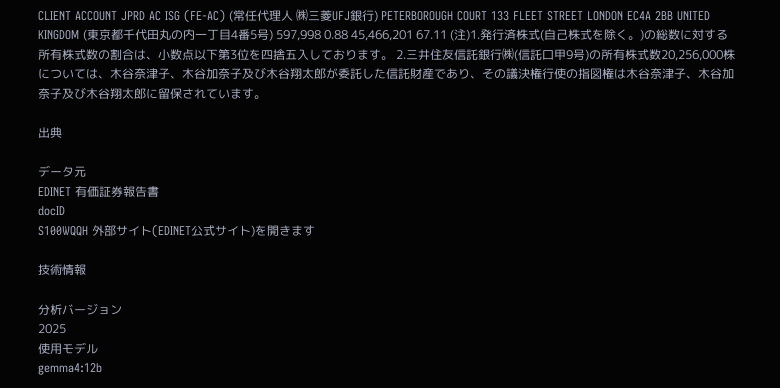CLIENT ACCOUNT JPRD AC ISG (FE-AC) (常任代理人 ㈱三菱UFJ銀行) PETERBOROUGH COURT 133 FLEET STREET LONDON EC4A 2BB UNITED KINGDOM (東京都千代田丸の内一丁目4番5号) 597,998 0.88 45,466,201 67.11 (注)1.発行済株式(自己株式を除く。)の総数に対する所有株式数の割合は、小数点以下第3位を四捨五入しております。 2.三井住友信託銀行㈱(信託口甲9号)の所有株式数20,256,000株については、木谷奈津子、木谷加奈子及び木谷翔太郎が委託した信託財産であり、その議決権行使の指図権は木谷奈津子、木谷加奈子及び木谷翔太郎に留保されています。

出典

データ元
EDINET 有価証券報告書
docID
S100WQQH 外部サイト(EDINET公式サイト)を開きます

技術情報

分析バージョン
2025
使用モデル
gemma4:12b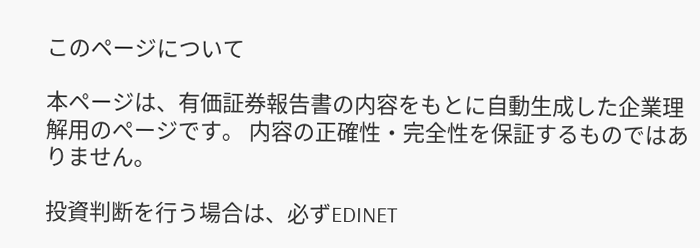このページについて

本ページは、有価証券報告書の内容をもとに自動生成した企業理解用のページです。 内容の正確性・完全性を保証するものではありません。

投資判断を行う場合は、必ずEDINET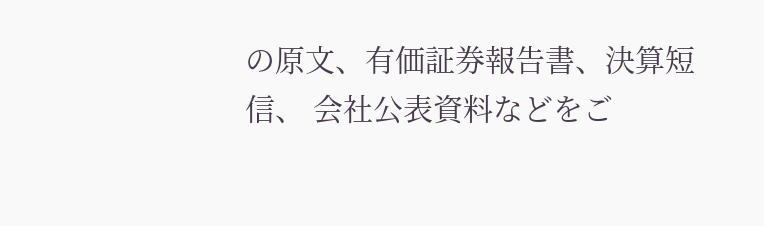の原文、有価証券報告書、決算短信、 会社公表資料などをご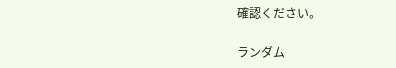確認ください。

ランダム